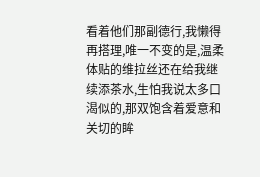看着他们那副德行,我懒得再搭理,唯一不变的是,温柔体贴的维拉丝还在给我继续添茶水,生怕我说太多口渴似的,那双饱含着爱意和关切的眸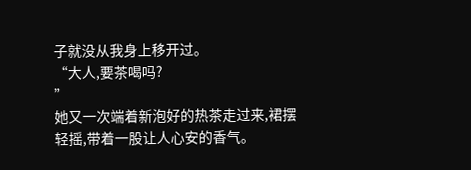子就没从我身上移开过。
“大人,要茶喝吗?
”
她又一次端着新泡好的热茶走过来,裙摆轻摇,带着一股让人心安的香气。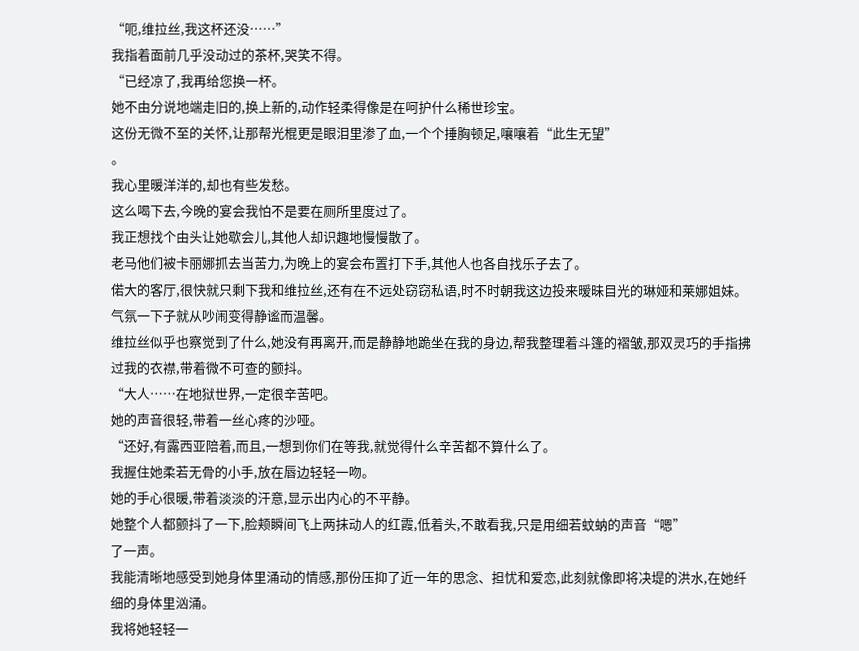“呃,维拉丝,我这杯还没……”
我指着面前几乎没动过的茶杯,哭笑不得。
“已经凉了,我再给您换一杯。
她不由分说地端走旧的,换上新的,动作轻柔得像是在呵护什么稀世珍宝。
这份无微不至的关怀,让那帮光棍更是眼泪里渗了血,一个个捶胸顿足,嚷嚷着“此生无望”
。
我心里暖洋洋的,却也有些发愁。
这么喝下去,今晚的宴会我怕不是要在厕所里度过了。
我正想找个由头让她歇会儿,其他人却识趣地慢慢散了。
老马他们被卡丽娜抓去当苦力,为晚上的宴会布置打下手,其他人也各自找乐子去了。
偌大的客厅,很快就只剩下我和维拉丝,还有在不远处窃窃私语,时不时朝我这边投来暧昧目光的琳娅和莱娜姐妹。
气氛一下子就从吵闹变得静谧而温馨。
维拉丝似乎也察觉到了什么,她没有再离开,而是静静地跪坐在我的身边,帮我整理着斗篷的褶皱,那双灵巧的手指拂过我的衣襟,带着微不可查的颤抖。
“大人……在地狱世界,一定很辛苦吧。
她的声音很轻,带着一丝心疼的沙哑。
“还好,有露西亚陪着,而且,一想到你们在等我,就觉得什么辛苦都不算什么了。
我握住她柔若无骨的小手,放在唇边轻轻一吻。
她的手心很暖,带着淡淡的汗意,显示出内心的不平静。
她整个人都颤抖了一下,脸颊瞬间飞上两抹动人的红霞,低着头,不敢看我,只是用细若蚊蚋的声音“嗯”
了一声。
我能清晰地感受到她身体里涌动的情感,那份压抑了近一年的思念、担忧和爱恋,此刻就像即将决堤的洪水,在她纤细的身体里汹涌。
我将她轻轻一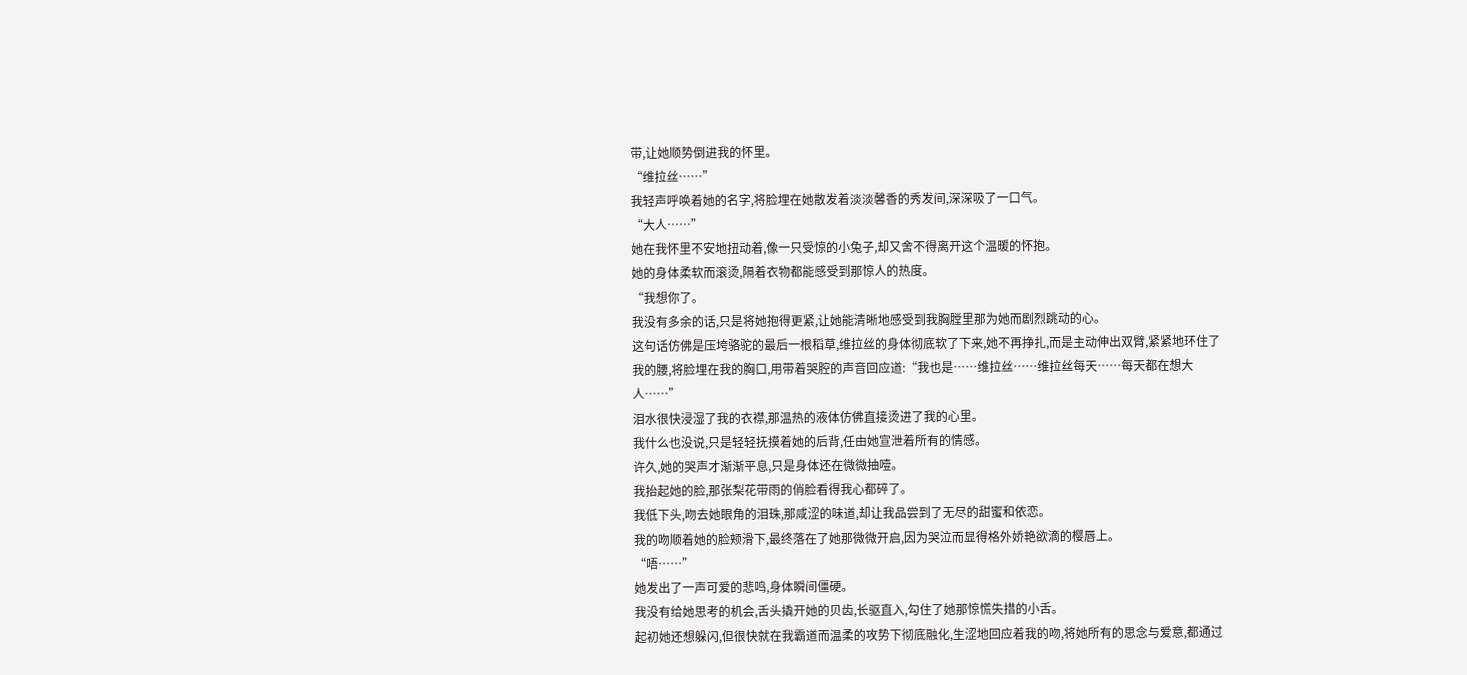带,让她顺势倒进我的怀里。
“维拉丝……”
我轻声呼唤着她的名字,将脸埋在她散发着淡淡馨香的秀发间,深深吸了一口气。
“大人……”
她在我怀里不安地扭动着,像一只受惊的小兔子,却又舍不得离开这个温暖的怀抱。
她的身体柔软而滚烫,隔着衣物都能感受到那惊人的热度。
“我想你了。
我没有多余的话,只是将她抱得更紧,让她能清晰地感受到我胸膛里那为她而剧烈跳动的心。
这句话仿佛是压垮骆驼的最后一根稻草,维拉丝的身体彻底软了下来,她不再挣扎,而是主动伸出双臂,紧紧地环住了我的腰,将脸埋在我的胸口,用带着哭腔的声音回应道:“我也是……维拉丝……维拉丝每天……每天都在想大人……”
泪水很快浸湿了我的衣襟,那温热的液体仿佛直接烫进了我的心里。
我什么也没说,只是轻轻抚摸着她的后背,任由她宣泄着所有的情感。
许久,她的哭声才渐渐平息,只是身体还在微微抽噎。
我抬起她的脸,那张梨花带雨的俏脸看得我心都碎了。
我低下头,吻去她眼角的泪珠,那咸涩的味道,却让我品尝到了无尽的甜蜜和依恋。
我的吻顺着她的脸颊滑下,最终落在了她那微微开启,因为哭泣而显得格外娇艳欲滴的樱唇上。
“唔……”
她发出了一声可爱的悲鸣,身体瞬间僵硬。
我没有给她思考的机会,舌头撬开她的贝齿,长驱直入,勾住了她那惊慌失措的小舌。
起初她还想躲闪,但很快就在我霸道而温柔的攻势下彻底融化,生涩地回应着我的吻,将她所有的思念与爱意,都通过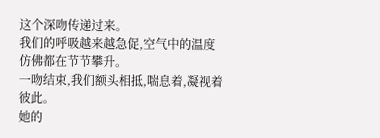这个深吻传递过来。
我们的呼吸越来越急促,空气中的温度仿佛都在节节攀升。
一吻结束,我们额头相抵,喘息着,凝视着彼此。
她的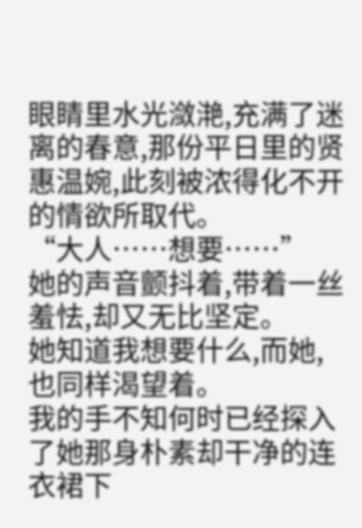眼睛里水光潋滟,充满了迷离的春意,那份平日里的贤惠温婉,此刻被浓得化不开的情欲所取代。
“大人……想要……”
她的声音颤抖着,带着一丝羞怯,却又无比坚定。
她知道我想要什么,而她,也同样渴望着。
我的手不知何时已经探入了她那身朴素却干净的连衣裙下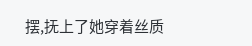摆,抚上了她穿着丝质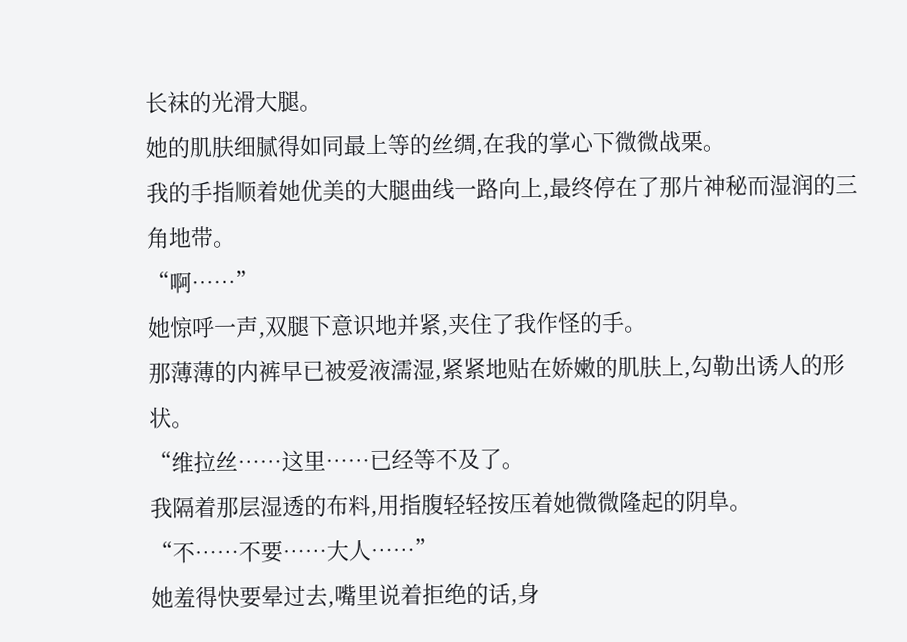长袜的光滑大腿。
她的肌肤细腻得如同最上等的丝绸,在我的掌心下微微战栗。
我的手指顺着她优美的大腿曲线一路向上,最终停在了那片神秘而湿润的三角地带。
“啊……”
她惊呼一声,双腿下意识地并紧,夹住了我作怪的手。
那薄薄的内裤早已被爱液濡湿,紧紧地贴在娇嫩的肌肤上,勾勒出诱人的形状。
“维拉丝……这里……已经等不及了。
我隔着那层湿透的布料,用指腹轻轻按压着她微微隆起的阴阜。
“不……不要……大人……”
她羞得快要晕过去,嘴里说着拒绝的话,身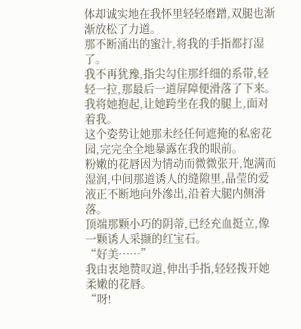体却诚实地在我怀里轻轻磨蹭,双腿也渐渐放松了力道。
那不断涌出的蜜汁,将我的手指都打湿了。
我不再犹豫,指尖勾住那纤细的系带,轻轻一拉,那最后一道屏障便滑落了下来。
我将她抱起,让她跨坐在我的腿上,面对着我。
这个姿势让她那未经任何遮掩的私密花园,完完全全地暴露在我的眼前。
粉嫩的花唇因为情动而微微张开,饱满而湿润,中间那道诱人的缝隙里,晶莹的爱液正不断地向外滲出,沿着大腿内侧滑落。
顶端那颗小巧的阴蒂,已经充血挺立,像一颗诱人采撷的红宝石。
“好美……”
我由衷地赞叹道,伸出手指,轻轻拨开她柔嫩的花唇。
“呀!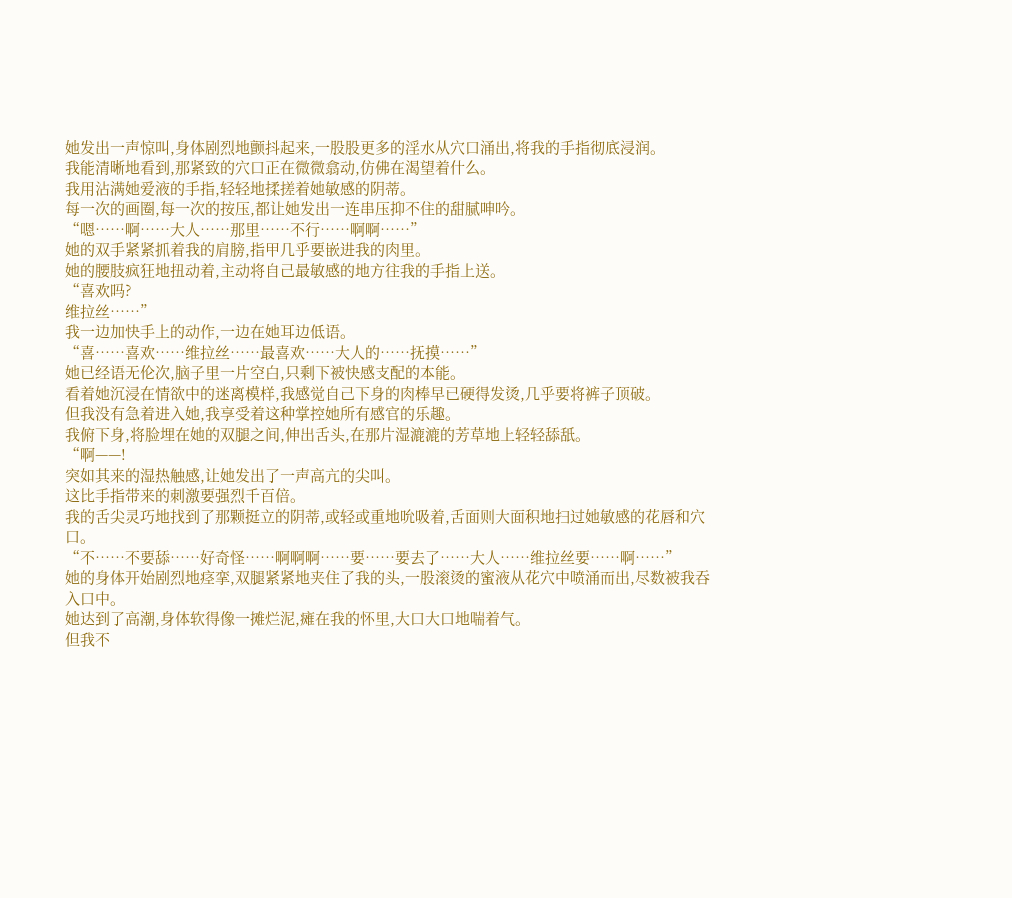她发出一声惊叫,身体剧烈地颤抖起来,一股股更多的淫水从穴口涌出,将我的手指彻底浸润。
我能清晰地看到,那紧致的穴口正在微微翕动,仿佛在渴望着什么。
我用沾满她爱液的手指,轻轻地揉搓着她敏感的阴蒂。
每一次的画圈,每一次的按压,都让她发出一连串压抑不住的甜腻呻吟。
“嗯……啊……大人……那里……不行……啊啊……”
她的双手紧紧抓着我的肩膀,指甲几乎要嵌进我的肉里。
她的腰肢疯狂地扭动着,主动将自己最敏感的地方往我的手指上送。
“喜欢吗?
维拉丝……”
我一边加快手上的动作,一边在她耳边低语。
“喜……喜欢……维拉丝……最喜欢……大人的……抚摸……”
她已经语无伦次,脑子里一片空白,只剩下被快感支配的本能。
看着她沉浸在情欲中的迷离模样,我感觉自己下身的肉棒早已硬得发烫,几乎要将裤子顶破。
但我没有急着进入她,我享受着这种掌控她所有感官的乐趣。
我俯下身,将脸埋在她的双腿之间,伸出舌头,在那片湿漉漉的芳草地上轻轻舔舐。
“啊——!
突如其来的湿热触感,让她发出了一声高亢的尖叫。
这比手指带来的刺激要强烈千百倍。
我的舌尖灵巧地找到了那颗挺立的阴蒂,或轻或重地吮吸着,舌面则大面积地扫过她敏感的花唇和穴口。
“不……不要舔……好奇怪……啊啊啊……要……要去了……大人……维拉丝要……啊……”
她的身体开始剧烈地痉挛,双腿紧紧地夹住了我的头,一股滚烫的蜜液从花穴中喷涌而出,尽数被我吞入口中。
她达到了高潮,身体软得像一摊烂泥,瘫在我的怀里,大口大口地喘着气。
但我不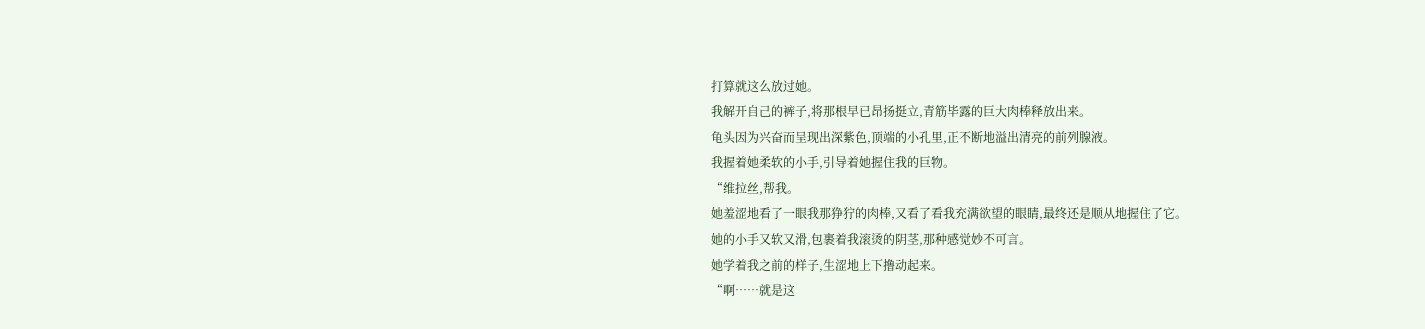打算就这么放过她。
我解开自己的裤子,将那根早已昂扬挺立,青筋毕露的巨大肉棒释放出来。
龟头因为兴奋而呈现出深紫色,顶端的小孔里,正不断地溢出清亮的前列腺液。
我握着她柔软的小手,引导着她握住我的巨物。
“维拉丝,帮我。
她羞涩地看了一眼我那狰狞的肉棒,又看了看我充满欲望的眼睛,最终还是顺从地握住了它。
她的小手又软又滑,包裹着我滚烫的阴茎,那种感觉妙不可言。
她学着我之前的样子,生涩地上下撸动起来。
“啊……就是这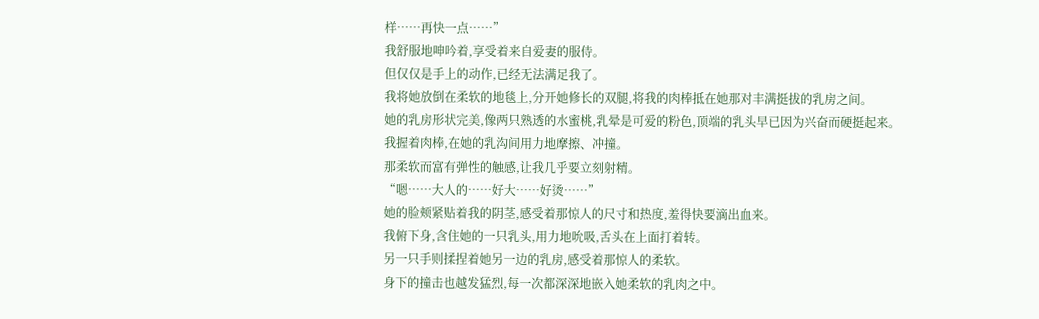样……再快一点……”
我舒服地呻吟着,享受着来自爱妻的服侍。
但仅仅是手上的动作,已经无法满足我了。
我将她放倒在柔软的地毯上,分开她修长的双腿,将我的肉棒抵在她那对丰满挺拔的乳房之间。
她的乳房形状完美,像两只熟透的水蜜桃,乳晕是可爱的粉色,顶端的乳头早已因为兴奋而硬挺起来。
我握着肉棒,在她的乳沟间用力地摩擦、冲撞。
那柔软而富有弹性的触感,让我几乎要立刻射精。
“嗯……大人的……好大……好烫……”
她的脸颊紧贴着我的阴茎,感受着那惊人的尺寸和热度,羞得快要滴出血来。
我俯下身,含住她的一只乳头,用力地吮吸,舌头在上面打着转。
另一只手则揉捏着她另一边的乳房,感受着那惊人的柔软。
身下的撞击也越发猛烈,每一次都深深地嵌入她柔软的乳肉之中。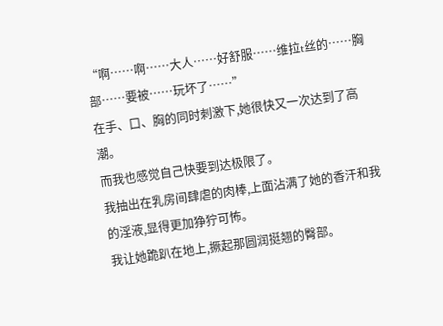“啊……啊……大人……好舒服……维拉t丝的……胸部……要被……玩坏了……”
在手、口、胸的同时刺激下,她很快又一次达到了高潮。
而我也感觉自己快要到达极限了。
我抽出在乳房间肆虐的肉棒,上面沾满了她的香汗和我的淫液,显得更加狰狞可怖。
我让她跪趴在地上,撅起那圆润挺翘的臀部。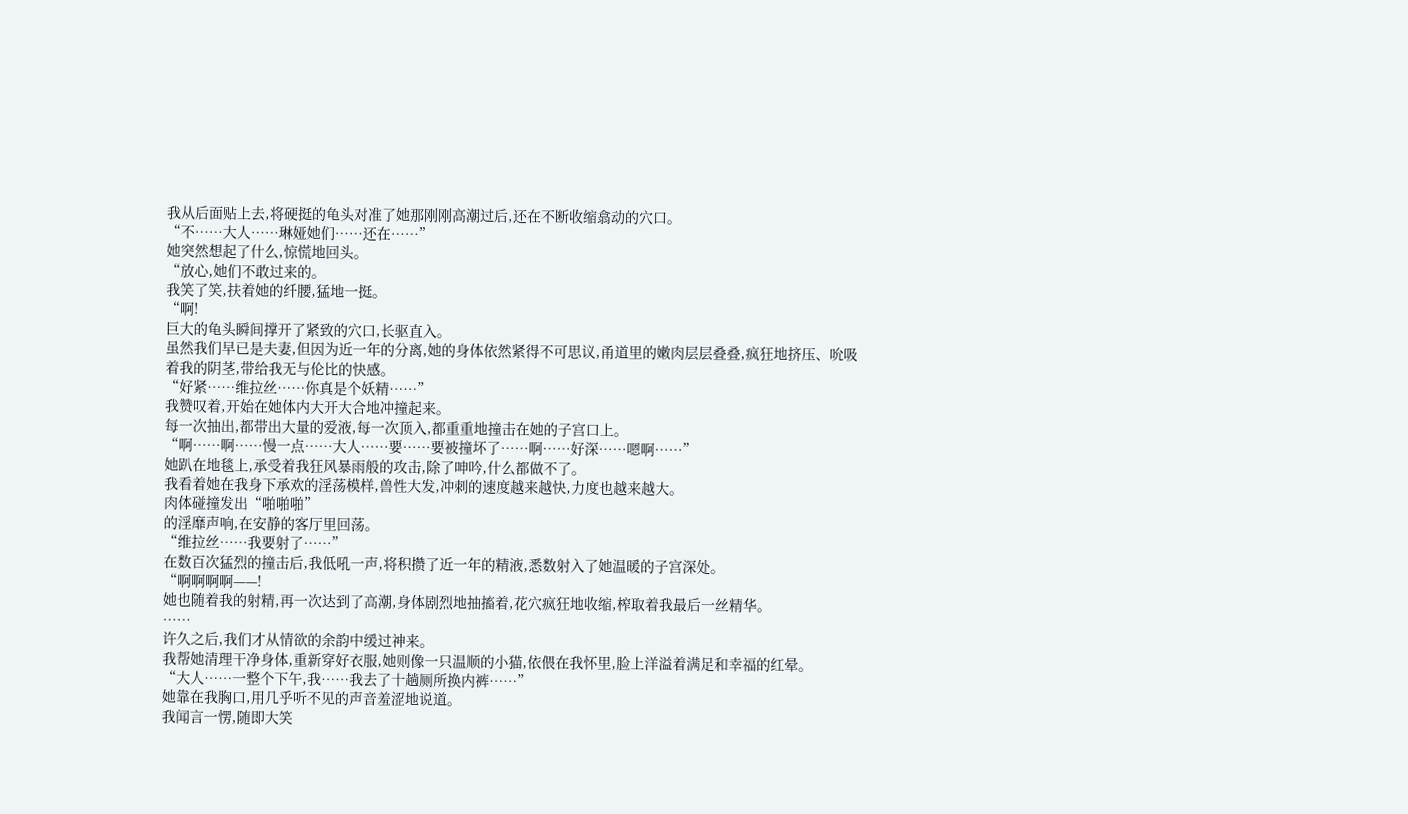我从后面贴上去,将硬挺的龟头对准了她那刚刚高潮过后,还在不断收缩翕动的穴口。
“不……大人……琳娅她们……还在……”
她突然想起了什么,惊慌地回头。
“放心,她们不敢过来的。
我笑了笑,扶着她的纤腰,猛地一挺。
“啊!
巨大的龟头瞬间撑开了紧致的穴口,长驱直入。
虽然我们早已是夫妻,但因为近一年的分离,她的身体依然紧得不可思议,甬道里的嫩肉层层叠叠,疯狂地挤压、吮吸着我的阴茎,带给我无与伦比的快感。
“好紧……维拉丝……你真是个妖精……”
我赞叹着,开始在她体内大开大合地冲撞起来。
每一次抽出,都带出大量的爱液,每一次顶入,都重重地撞击在她的子宫口上。
“啊……啊……慢一点……大人……要……要被撞坏了……啊……好深……嗯啊……”
她趴在地毯上,承受着我狂风暴雨般的攻击,除了呻吟,什么都做不了。
我看着她在我身下承欢的淫荡模样,兽性大发,冲刺的速度越来越快,力度也越来越大。
肉体碰撞发出“啪啪啪”
的淫靡声响,在安静的客厅里回荡。
“维拉丝……我要射了……”
在数百次猛烈的撞击后,我低吼一声,将积攒了近一年的精液,悉数射入了她温暖的子宫深处。
“啊啊啊啊——!
她也随着我的射精,再一次达到了高潮,身体剧烈地抽搐着,花穴疯狂地收缩,榨取着我最后一丝精华。
……
许久之后,我们才从情欲的余韵中缓过神来。
我帮她清理干净身体,重新穿好衣服,她则像一只温顺的小猫,依偎在我怀里,脸上洋溢着满足和幸福的红晕。
“大人……一整个下午,我……我去了十趟厕所换内裤……”
她靠在我胸口,用几乎听不见的声音羞涩地说道。
我闻言一愣,随即大笑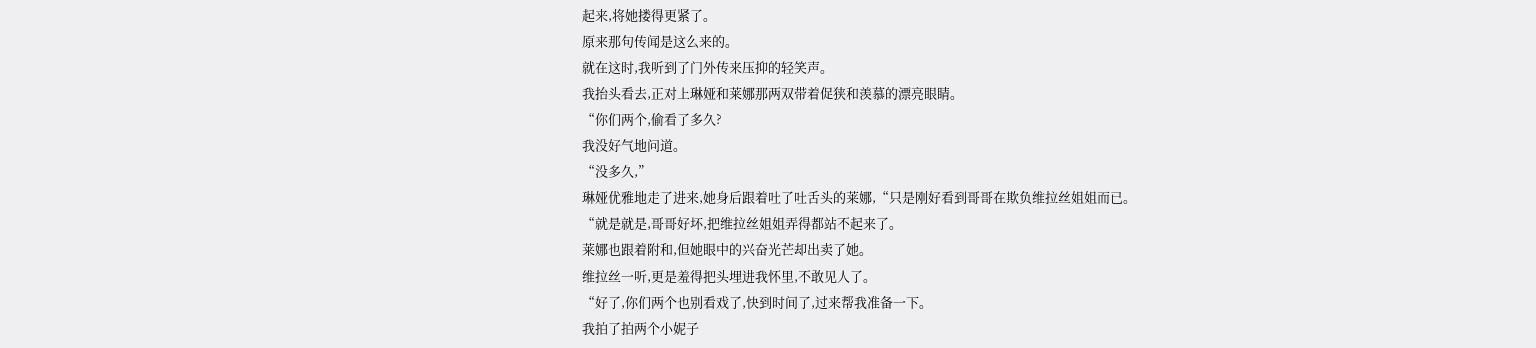起来,将她搂得更紧了。
原来那句传闻是这么来的。
就在这时,我听到了门外传来压抑的轻笑声。
我抬头看去,正对上琳娅和莱娜那两双带着促狭和羡慕的漂亮眼睛。
“你们两个,偷看了多久?
我没好气地问道。
“没多久,”
琳娅优雅地走了进来,她身后跟着吐了吐舌头的莱娜,“只是刚好看到哥哥在欺负维拉丝姐姐而已。
“就是就是,哥哥好坏,把维拉丝姐姐弄得都站不起来了。
莱娜也跟着附和,但她眼中的兴奋光芒却出卖了她。
维拉丝一听,更是羞得把头埋进我怀里,不敢见人了。
“好了,你们两个也别看戏了,快到时间了,过来帮我准备一下。
我拍了拍两个小妮子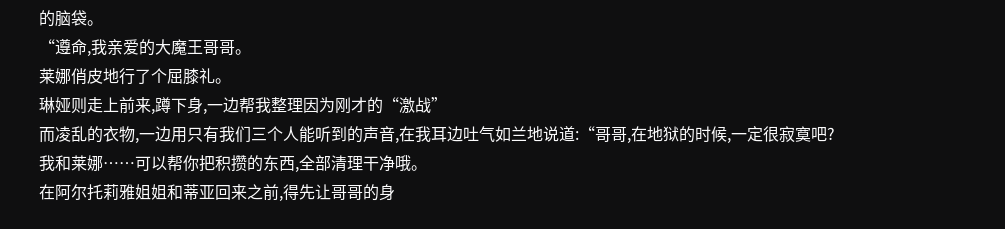的脑袋。
“遵命,我亲爱的大魔王哥哥。
莱娜俏皮地行了个屈膝礼。
琳娅则走上前来,蹲下身,一边帮我整理因为刚才的“激战”
而凌乱的衣物,一边用只有我们三个人能听到的声音,在我耳边吐气如兰地说道:“哥哥,在地狱的时候,一定很寂寞吧?
我和莱娜……可以帮你把积攒的东西,全部清理干净哦。
在阿尔托莉雅姐姐和蒂亚回来之前,得先让哥哥的身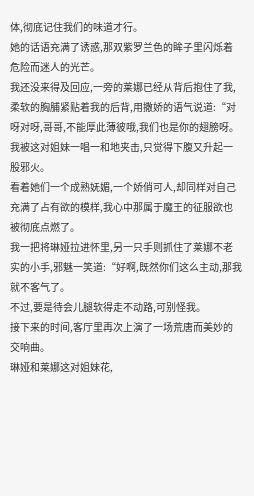体,彻底记住我们的味道才行。
她的话语充满了诱惑,那双紫罗兰色的眸子里闪烁着危险而迷人的光芒。
我还没来得及回应,一旁的莱娜已经从背后抱住了我,柔软的胸脯紧贴着我的后背,用撒娇的语气说道:“对呀对呀,哥哥,不能厚此薄彼哦,我们也是你的翅膀呀。
我被这对姐妹一唱一和地夹击,只觉得下腹又升起一股邪火。
看着她们一个成熟妩媚,一个娇俏可人,却同样对自己充满了占有欲的模样,我心中那属于魔王的征服欲也被彻底点燃了。
我一把将琳娅拉进怀里,另一只手则抓住了莱娜不老实的小手,邪魅一笑道:“好啊,既然你们这么主动,那我就不客气了。
不过,要是待会儿腿软得走不动路,可别怪我。
接下来的时间,客厅里再次上演了一场荒唐而美妙的交响曲。
琳娅和莱娜这对姐妹花,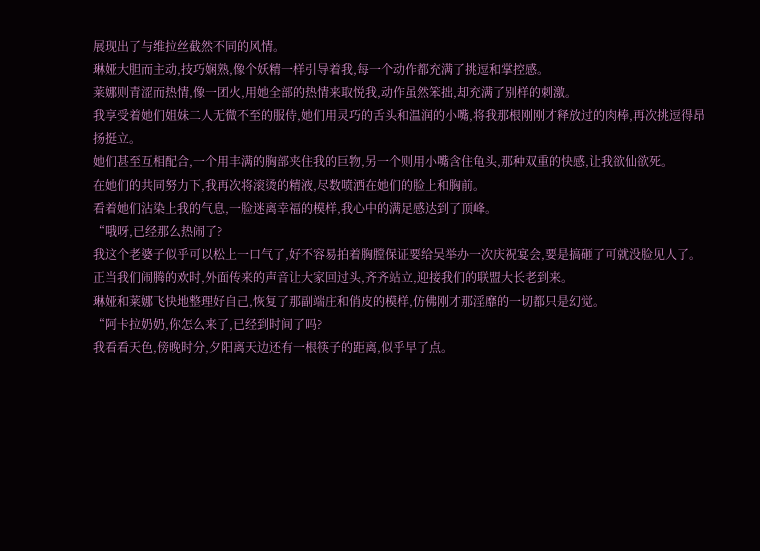展现出了与维拉丝截然不同的风情。
琳娅大胆而主动,技巧娴熟,像个妖精一样引导着我,每一个动作都充满了挑逗和掌控感。
莱娜则青涩而热情,像一团火,用她全部的热情来取悦我,动作虽然笨拙,却充满了别样的刺激。
我享受着她们姐妹二人无微不至的服侍,她们用灵巧的舌头和温润的小嘴,将我那根刚刚才释放过的肉棒,再次挑逗得昂扬挺立。
她们甚至互相配合,一个用丰满的胸部夹住我的巨物,另一个则用小嘴含住龟头,那种双重的快感,让我欲仙欲死。
在她们的共同努力下,我再次将滚烫的精液,尽数喷洒在她们的脸上和胸前。
看着她们沾染上我的气息,一脸迷离幸福的模样,我心中的满足感达到了顶峰。
“哦呀,已经那么热闹了?
我这个老婆子似乎可以松上一口气了,好不容易拍着胸膛保证要给吴举办一次庆祝宴会,要是搞砸了可就没脸见人了。
正当我们闹腾的欢时,外面传来的声音让大家回过头,齐齐站立,迎接我们的联盟大长老到来。
琳娅和莱娜飞快地整理好自己,恢复了那副端庄和俏皮的模样,仿佛刚才那淫靡的一切都只是幻觉。
“阿卡拉奶奶,你怎么来了,已经到时间了吗?
我看看天色,傍晚时分,夕阳离天边还有一根筷子的距离,似乎早了点。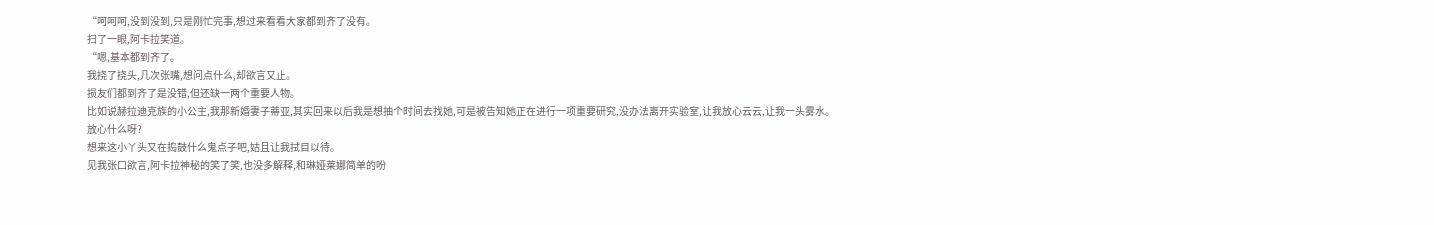“呵呵呵,没到没到,只是刚忙完事,想过来看看大家都到齐了没有。
扫了一眼,阿卡拉笑道。
“嗯,基本都到齐了。
我挠了挠头,几次张嘴,想问点什么,却欲言又止。
损友们都到齐了是没错,但还缺一两个重要人物。
比如说赫拉迪克族的小公主,我那新婚妻子蒂亚,其实回来以后我是想抽个时间去找她,可是被告知她正在进行一项重要研究,没办法离开实验室,让我放心云云,让我一头雾水。
放心什么呀?
想来这小丫头又在捣鼓什么鬼点子吧,姑且让我拭目以待。
见我张口欲言,阿卡拉神秘的笑了笑,也没多解释,和琳娅莱娜简单的吩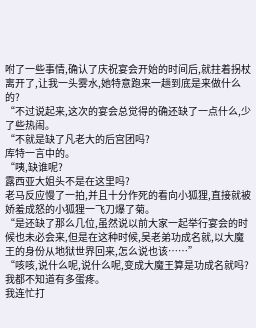咐了一些事情,确认了庆祝宴会开始的时间后,就拄着拐杖离开了,让我一头雾水,她特意跑来一趟到底是来做什么的?
“不过说起来,这次的宴会总觉得的确还缺了一点什么,少了些热闹。
“不就是缺了凡老大的后宫团吗?
库特一言中的。
“咦,缺谁呢?
露西亚大姐头不是在这里吗?
老马反应慢了一拍,并且十分作死的看向小狐狸,直接就被娇羞成怒的小狐狸一飞刀爆了菊。
“是还缺了那么几位,虽然说以前大家一起举行宴会的时候也未必会来,但是在这种时候,吴老弟功成名就,以大魔王的身份从地狱世界回来,怎么说也该……”
“咳咳,说什么呢,说什么呢,变成大魔王算是功成名就吗?
我都不知道有多蛋疼。
我连忙打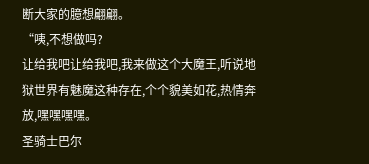断大家的臆想翩翩。
“咦,不想做吗?
让给我吧让给我吧,我来做这个大魔王,听说地狱世界有魅魔这种存在,个个貌美如花,热情奔放,嘿嘿嘿嘿。
圣骑士巴尔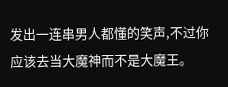发出一连串男人都懂的笑声,不过你应该去当大魔神而不是大魔王。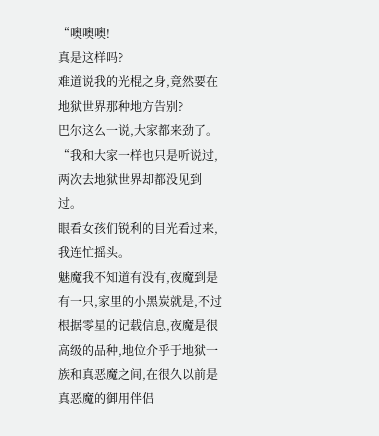“噢噢噢!
真是这样吗?
难道说我的光棍之身,竟然要在地狱世界那种地方告别?
巴尔这么一说,大家都来劲了。
“我和大家一样也只是听说过,两次去地狱世界却都没见到过。
眼看女孩们锐利的目光看过来,我连忙摇头。
魅魔我不知道有没有,夜魔到是有一只,家里的小黑炭就是,不过根据零星的记载信息,夜魔是很高级的品种,地位介乎于地狱一族和真恶魔之间,在很久以前是真恶魔的御用伴侣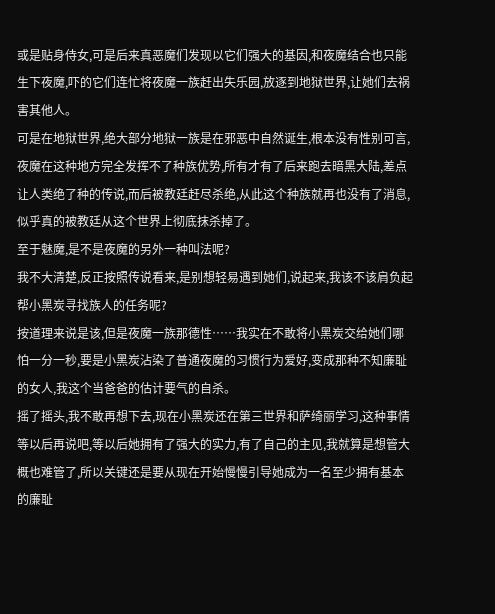或是贴身侍女,可是后来真恶魔们发现以它们强大的基因,和夜魔结合也只能生下夜魔,吓的它们连忙将夜魔一族赶出失乐园,放逐到地狱世界,让她们去祸害其他人。
可是在地狱世界,绝大部分地狱一族是在邪恶中自然诞生,根本没有性别可言,夜魔在这种地方完全发挥不了种族优势,所有才有了后来跑去暗黑大陆,差点让人类绝了种的传说,而后被教廷赶尽杀绝,从此这个种族就再也没有了消息,似乎真的被教廷从这个世界上彻底抹杀掉了。
至于魅魔,是不是夜魔的另外一种叫法呢?
我不大清楚,反正按照传说看来,是别想轻易遇到她们,说起来,我该不该肩负起帮小黑炭寻找族人的任务呢?
按道理来说是该,但是夜魔一族那德性……我实在不敢将小黑炭交给她们哪怕一分一秒,要是小黑炭沾染了普通夜魔的习惯行为爱好,变成那种不知廉耻的女人,我这个当爸爸的估计要气的自杀。
摇了摇头,我不敢再想下去,现在小黑炭还在第三世界和萨绮丽学习,这种事情等以后再说吧,等以后她拥有了强大的实力,有了自己的主见,我就算是想管大概也难管了,所以关键还是要从现在开始慢慢引导她成为一名至少拥有基本的廉耻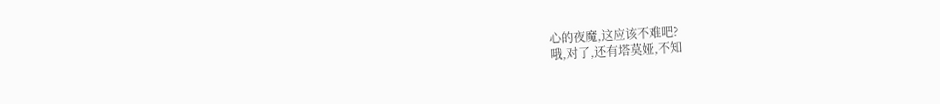心的夜魔,这应该不难吧?
哦,对了,还有塔莫娅,不知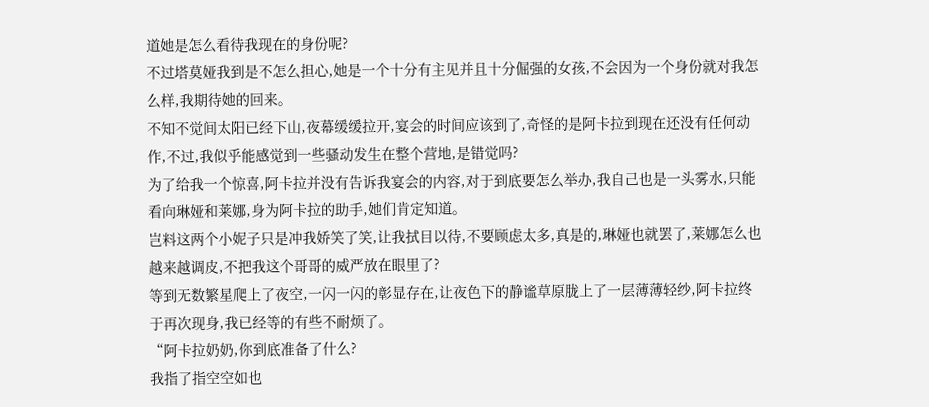道她是怎么看待我现在的身份呢?
不过塔莫娅我到是不怎么担心,她是一个十分有主见并且十分倔强的女孩,不会因为一个身份就对我怎么样,我期待她的回来。
不知不觉间太阳已经下山,夜幕缓缓拉开,宴会的时间应该到了,奇怪的是阿卡拉到现在还没有任何动作,不过,我似乎能感觉到一些骚动发生在整个营地,是错觉吗?
为了给我一个惊喜,阿卡拉并没有告诉我宴会的内容,对于到底要怎么举办,我自己也是一头雾水,只能看向琳娅和莱娜,身为阿卡拉的助手,她们肯定知道。
岂料这两个小妮子只是冲我娇笑了笑,让我拭目以待,不要顾虑太多,真是的,琳娅也就罢了,莱娜怎么也越来越调皮,不把我这个哥哥的威严放在眼里了?
等到无数繁星爬上了夜空,一闪一闪的彰显存在,让夜色下的静谧草原胧上了一层薄薄轻纱,阿卡拉终于再次现身,我已经等的有些不耐烦了。
“阿卡拉奶奶,你到底准备了什么?
我指了指空空如也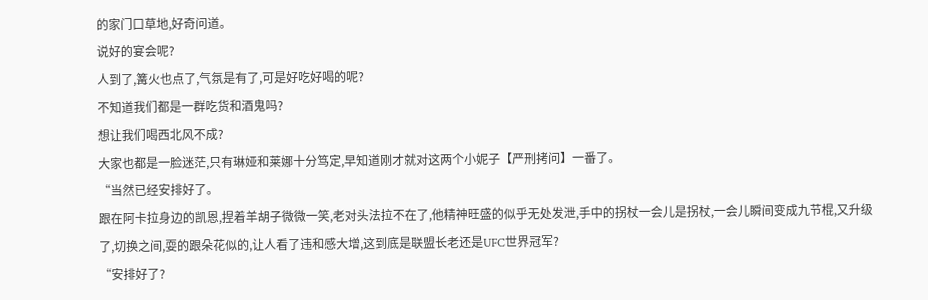的家门口草地,好奇问道。
说好的宴会呢?
人到了,篝火也点了,气氛是有了,可是好吃好喝的呢?
不知道我们都是一群吃货和酒鬼吗?
想让我们喝西北风不成?
大家也都是一脸迷茫,只有琳娅和莱娜十分笃定,早知道刚才就对这两个小妮子【严刑拷问】一番了。
“当然已经安排好了。
跟在阿卡拉身边的凯恩,捏着羊胡子微微一笑,老对头法拉不在了,他精神旺盛的似乎无处发泄,手中的拐杖一会儿是拐杖,一会儿瞬间变成九节棍,又升级了,切换之间,耍的跟朵花似的,让人看了违和感大增,这到底是联盟长老还是UFC世界冠军?
“安排好了?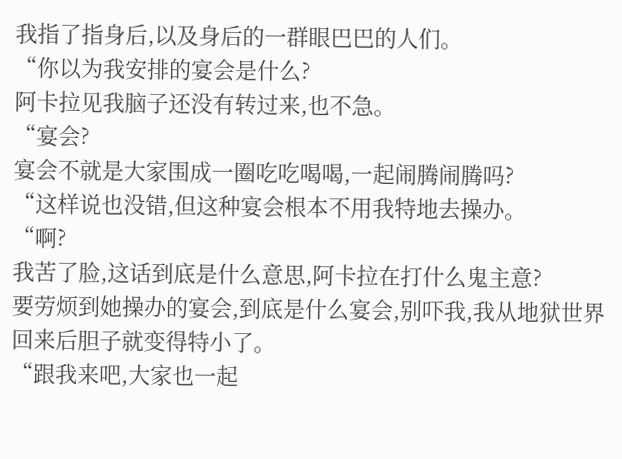我指了指身后,以及身后的一群眼巴巴的人们。
“你以为我安排的宴会是什么?
阿卡拉见我脑子还没有转过来,也不急。
“宴会?
宴会不就是大家围成一圈吃吃喝喝,一起闹腾闹腾吗?
“这样说也没错,但这种宴会根本不用我特地去操办。
“啊?
我苦了脸,这话到底是什么意思,阿卡拉在打什么鬼主意?
要劳烦到她操办的宴会,到底是什么宴会,别吓我,我从地狱世界回来后胆子就变得特小了。
“跟我来吧,大家也一起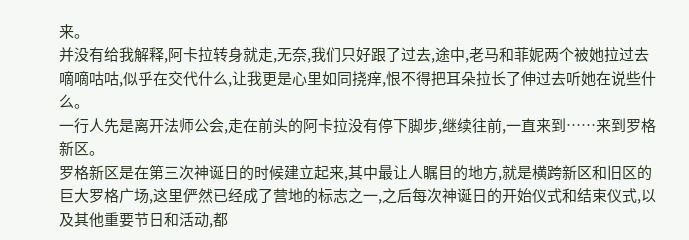来。
并没有给我解释,阿卡拉转身就走,无奈,我们只好跟了过去,途中,老马和菲妮两个被她拉过去嘀嘀咕咕,似乎在交代什么,让我更是心里如同挠痒,恨不得把耳朵拉长了伸过去听她在说些什么。
一行人先是离开法师公会,走在前头的阿卡拉没有停下脚步,继续往前,一直来到……来到罗格新区。
罗格新区是在第三次神诞日的时候建立起来,其中最让人瞩目的地方,就是横跨新区和旧区的巨大罗格广场,这里俨然已经成了营地的标志之一,之后每次神诞日的开始仪式和结束仪式,以及其他重要节日和活动,都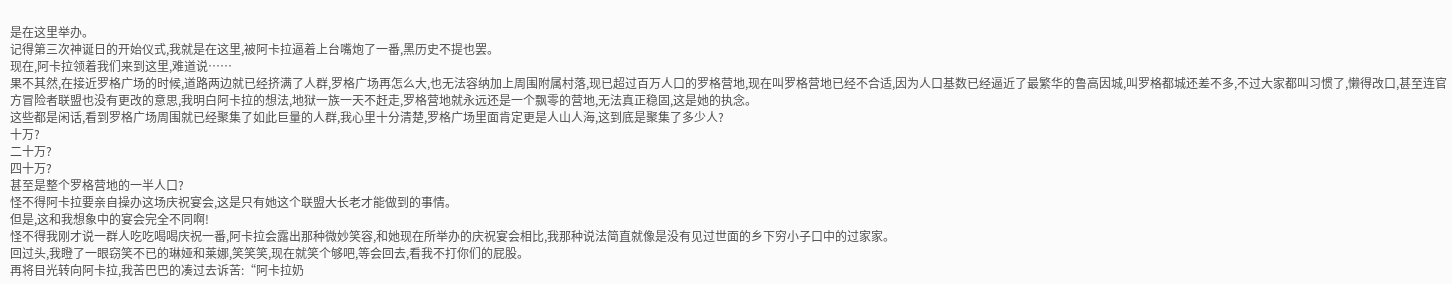是在这里举办。
记得第三次神诞日的开始仪式,我就是在这里,被阿卡拉逼着上台嘴炮了一番,黑历史不提也罢。
现在,阿卡拉领着我们来到这里,难道说……
果不其然,在接近罗格广场的时候,道路两边就已经挤满了人群,罗格广场再怎么大,也无法容纳加上周围附属村落,现已超过百万人口的罗格营地,现在叫罗格营地已经不合适,因为人口基数已经逼近了最繁华的鲁高因城,叫罗格都城还差不多,不过大家都叫习惯了,懒得改口,甚至连官方冒险者联盟也没有更改的意思,我明白阿卡拉的想法,地狱一族一天不赶走,罗格营地就永远还是一个飘零的营地,无法真正稳固,这是她的执念。
这些都是闲话,看到罗格广场周围就已经聚集了如此巨量的人群,我心里十分清楚,罗格广场里面肯定更是人山人海,这到底是聚集了多少人?
十万?
二十万?
四十万?
甚至是整个罗格营地的一半人口?
怪不得阿卡拉要亲自操办这场庆祝宴会,这是只有她这个联盟大长老才能做到的事情。
但是,这和我想象中的宴会完全不同啊!
怪不得我刚才说一群人吃吃喝喝庆祝一番,阿卡拉会露出那种微妙笑容,和她现在所举办的庆祝宴会相比,我那种说法简直就像是没有见过世面的乡下穷小子口中的过家家。
回过头,我瞪了一眼窃笑不已的琳娅和莱娜,笑笑笑,现在就笑个够吧,等会回去,看我不打你们的屁股。
再将目光转向阿卡拉,我苦巴巴的凑过去诉苦:“阿卡拉奶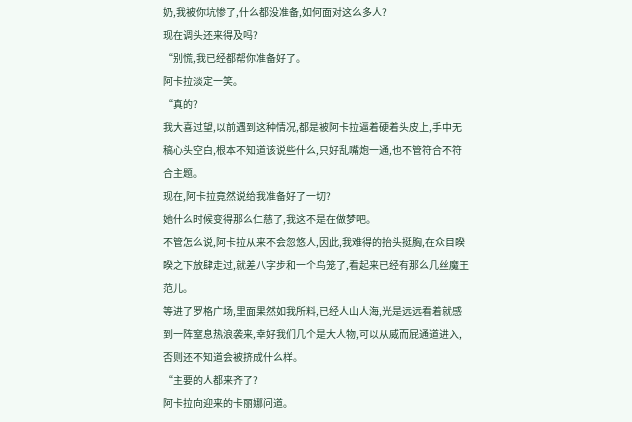奶,我被你坑惨了,什么都没准备,如何面对这么多人?
现在调头还来得及吗?
“别慌,我已经都帮你准备好了。
阿卡拉淡定一笑。
“真的?
我大喜过望,以前遇到这种情况,都是被阿卡拉逼着硬着头皮上,手中无稿心头空白,根本不知道该说些什么,只好乱嘴炮一通,也不管符合不符合主题。
现在,阿卡拉竟然说给我准备好了一切?
她什么时候变得那么仁慈了,我这不是在做梦吧。
不管怎么说,阿卡拉从来不会忽悠人,因此,我难得的抬头挺胸,在众目睽睽之下放肆走过,就差八字步和一个鸟笼了,看起来已经有那么几丝魔王范儿。
等进了罗格广场,里面果然如我所料,已经人山人海,光是远远看着就感到一阵窒息热浪袭来,幸好我们几个是大人物,可以从威而屁通道进入,否则还不知道会被挤成什么样。
“主要的人都来齐了?
阿卡拉向迎来的卡丽娜问道。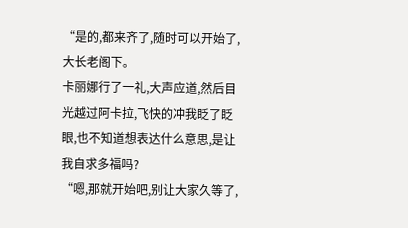“是的,都来齐了,随时可以开始了,大长老阁下。
卡丽娜行了一礼,大声应道,然后目光越过阿卡拉,飞快的冲我眨了眨眼,也不知道想表达什么意思,是让我自求多福吗?
“嗯,那就开始吧,别让大家久等了,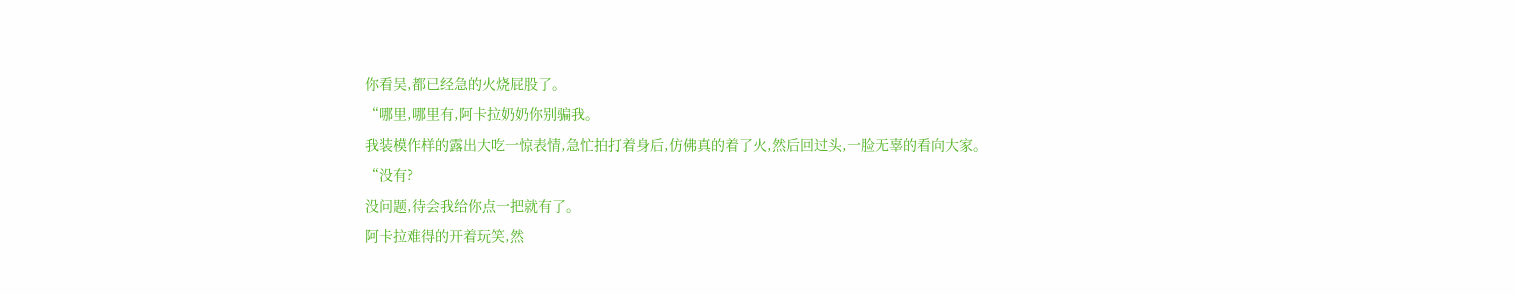你看吴,都已经急的火烧屁股了。
“哪里,哪里有,阿卡拉奶奶你别骗我。
我装模作样的露出大吃一惊表情,急忙拍打着身后,仿佛真的着了火,然后回过头,一脸无辜的看向大家。
“没有?
没问题,待会我给你点一把就有了。
阿卡拉难得的开着玩笑,然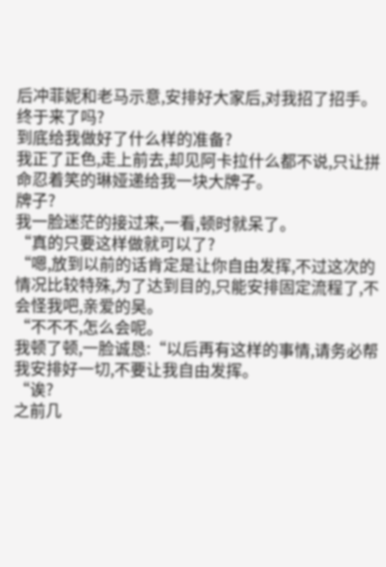后冲菲妮和老马示意,安排好大家后,对我招了招手。
终于来了吗?
到底给我做好了什么样的准备?
我正了正色,走上前去,却见阿卡拉什么都不说,只让拼命忍着笑的琳娅递给我一块大牌子。
牌子?
我一脸迷茫的接过来,一看,顿时就呆了。
“真的只要这样做就可以了?
“嗯,放到以前的话肯定是让你自由发挥,不过这次的情况比较特殊,为了达到目的,只能安排固定流程了,不会怪我吧,亲爱的吴。
“不不不,怎么会呢。
我顿了顿,一脸诚恳:“以后再有这样的事情,请务必帮我安排好一切,不要让我自由发挥。
“诶?
之前几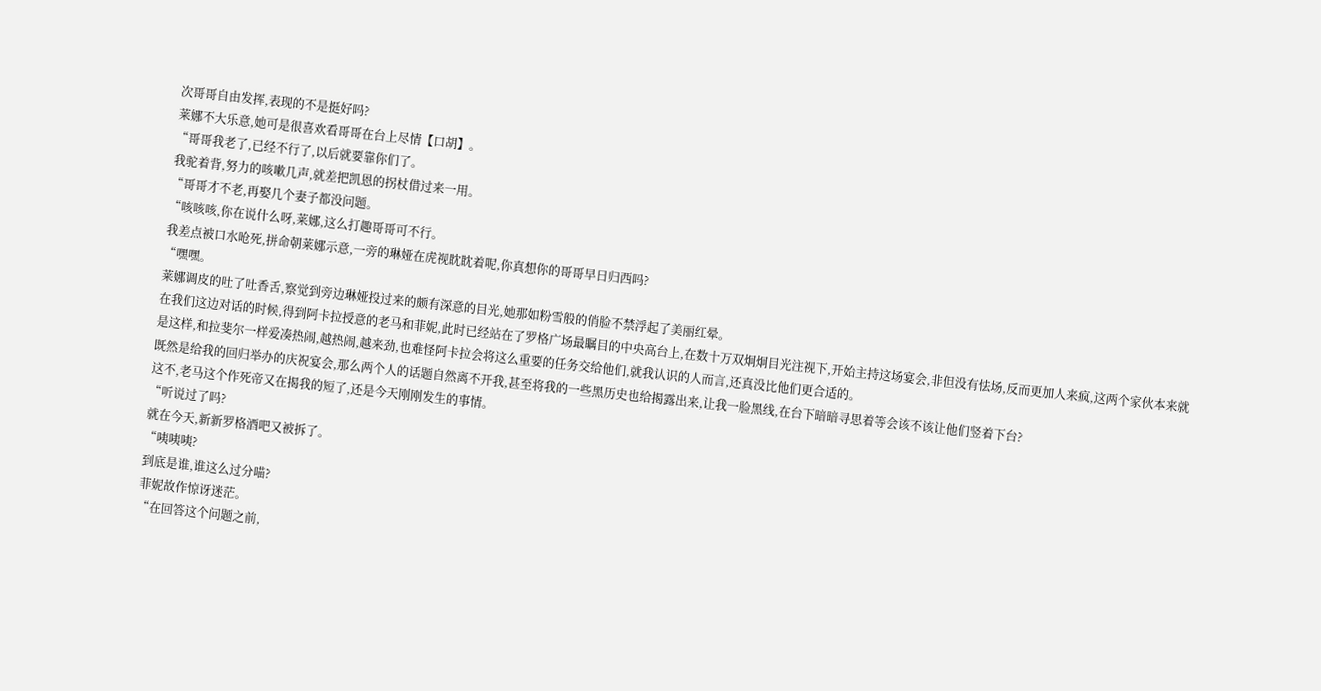次哥哥自由发挥,表现的不是挺好吗?
莱娜不大乐意,她可是很喜欢看哥哥在台上尽情【口胡】。
“哥哥我老了,已经不行了,以后就要靠你们了。
我驼着背,努力的咳嗽几声,就差把凯恩的拐杖借过来一用。
“哥哥才不老,再娶几个妻子都没问题。
“咳咳咳,你在说什么呀,莱娜,这么打趣哥哥可不行。
我差点被口水呛死,拼命朝莱娜示意,一旁的琳娅在虎视眈眈着呢,你真想你的哥哥早日归西吗?
“嘿嘿。
莱娜调皮的吐了吐香舌,察觉到旁边琳娅投过来的颇有深意的目光,她那如粉雪般的俏脸不禁浮起了美丽红晕。
在我们这边对话的时候,得到阿卡拉授意的老马和菲妮,此时已经站在了罗格广场最瞩目的中央高台上,在数十万双炯炯目光注视下,开始主持这场宴会,非但没有怯场,反而更加人来疯,这两个家伙本来就是这样,和拉斐尔一样爱凑热闹,越热闹,越来劲,也难怪阿卡拉会将这么重要的任务交给他们,就我认识的人而言,还真没比他们更合适的。
既然是给我的回归举办的庆祝宴会,那么两个人的话题自然离不开我,甚至将我的一些黑历史也给揭露出来,让我一脸黑线,在台下暗暗寻思着等会该不该让他们竖着下台?
这不,老马这个作死帝又在揭我的短了,还是今天刚刚发生的事情。
“听说过了吗?
就在今天,新新罗格酒吧又被拆了。
“咦咦咦?
到底是谁,谁这么过分喵?
菲妮故作惊讶迷茫。
“在回答这个问题之前,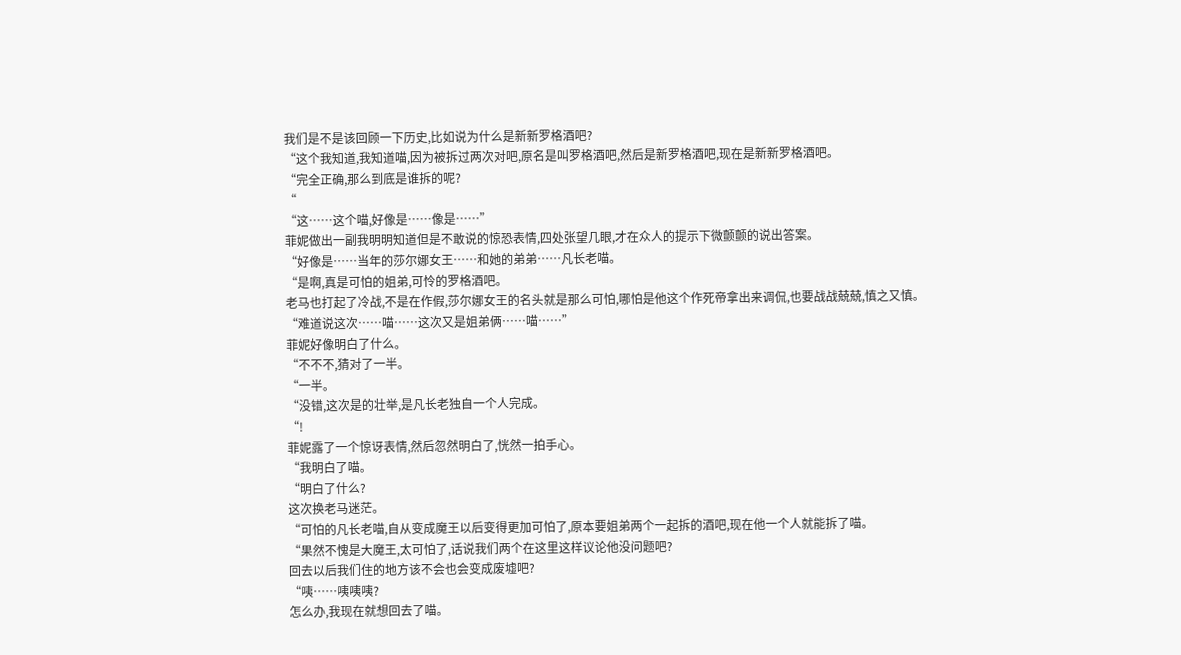我们是不是该回顾一下历史,比如说为什么是新新罗格酒吧?
“这个我知道,我知道喵,因为被拆过两次对吧,原名是叫罗格酒吧,然后是新罗格酒吧,现在是新新罗格酒吧。
“完全正确,那么到底是谁拆的呢?
“
“这……这个喵,好像是……像是……”
菲妮做出一副我明明知道但是不敢说的惊恐表情,四处张望几眼,才在众人的提示下微颤颤的说出答案。
“好像是……当年的莎尔娜女王……和她的弟弟……凡长老喵。
“是啊,真是可怕的姐弟,可怜的罗格酒吧。
老马也打起了冷战,不是在作假,莎尔娜女王的名头就是那么可怕,哪怕是他这个作死帝拿出来调侃,也要战战兢兢,慎之又慎。
“难道说这次……喵……这次又是姐弟俩……喵……”
菲妮好像明白了什么。
“不不不,猜对了一半。
“一半。
“没错,这次是的壮举,是凡长老独自一个人完成。
“!
菲妮露了一个惊讶表情,然后忽然明白了,恍然一拍手心。
“我明白了喵。
“明白了什么?
这次换老马迷茫。
“可怕的凡长老喵,自从变成魔王以后变得更加可怕了,原本要姐弟两个一起拆的酒吧,现在他一个人就能拆了喵。
“果然不愧是大魔王,太可怕了,话说我们两个在这里这样议论他没问题吧?
回去以后我们住的地方该不会也会变成废墟吧?
“咦……咦咦咦?
怎么办,我现在就想回去了喵。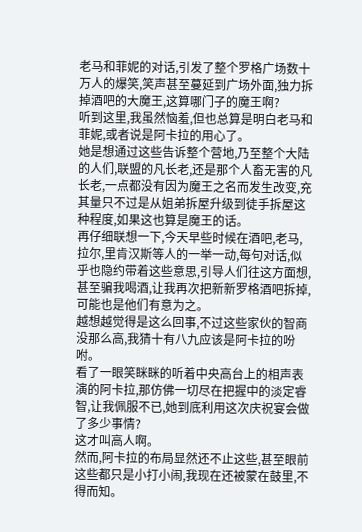老马和菲妮的对话,引发了整个罗格广场数十万人的爆笑,笑声甚至蔓延到广场外面,独力拆掉酒吧的大魔王,这算哪门子的魔王啊?
听到这里,我虽然恼羞,但也总算是明白老马和菲妮,或者说是阿卡拉的用心了。
她是想通过这些告诉整个营地,乃至整个大陆的人们,联盟的凡长老,还是那个人畜无害的凡长老,一点都没有因为魔王之名而发生改变,充其量只不过是从姐弟拆屋升级到徒手拆屋这种程度,如果这也算是魔王的话。
再仔细联想一下,今天早些时候在酒吧,老马,拉尔,里肯汉斯等人的一举一动,每句对话,似乎也隐约带着这些意思,引导人们往这方面想,甚至骗我喝酒,让我再次把新新罗格酒吧拆掉,可能也是他们有意为之。
越想越觉得是这么回事,不过这些家伙的智商没那么高,我猜十有八九应该是阿卡拉的吩咐。
看了一眼笑眯眯的听着中央高台上的相声表演的阿卡拉,那仿佛一切尽在把握中的淡定睿智,让我佩服不已,她到底利用这次庆祝宴会做了多少事情?
这才叫高人啊。
然而,阿卡拉的布局显然还不止这些,甚至眼前这些都只是小打小闹,我现在还被蒙在鼓里,不得而知。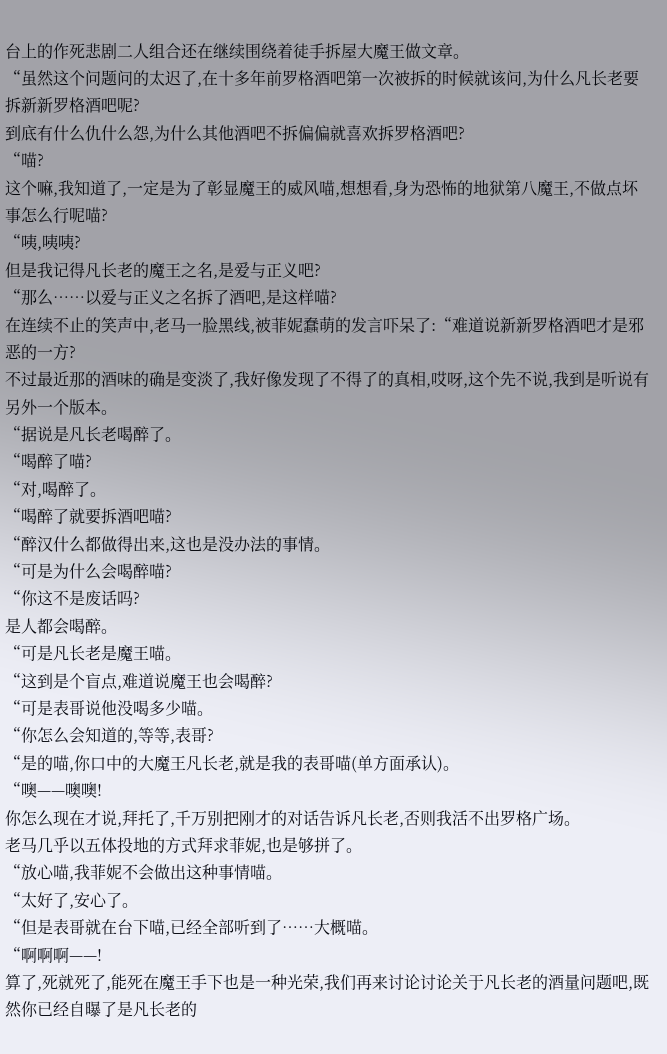台上的作死悲剧二人组合还在继续围绕着徒手拆屋大魔王做文章。
“虽然这个问题问的太迟了,在十多年前罗格酒吧第一次被拆的时候就该问,为什么凡长老要拆新新罗格酒吧呢?
到底有什么仇什么怨,为什么其他酒吧不拆偏偏就喜欢拆罗格酒吧?
“喵?
这个嘛,我知道了,一定是为了彰显魔王的威风喵,想想看,身为恐怖的地狱第八魔王,不做点坏事怎么行呢喵?
“咦,咦咦?
但是我记得凡长老的魔王之名,是爱与正义吧?
“那么……以爱与正义之名拆了酒吧,是这样喵?
在连续不止的笑声中,老马一脸黑线,被菲妮蠢萌的发言吓呆了:“难道说新新罗格酒吧才是邪恶的一方?
不过最近那的酒味的确是变淡了,我好像发现了不得了的真相,哎呀,这个先不说,我到是听说有另外一个版本。
“据说是凡长老喝醉了。
“喝醉了喵?
“对,喝醉了。
“喝醉了就要拆酒吧喵?
“醉汉什么都做得出来,这也是没办法的事情。
“可是为什么会喝醉喵?
“你这不是废话吗?
是人都会喝醉。
“可是凡长老是魔王喵。
“这到是个盲点,难道说魔王也会喝醉?
“可是表哥说他没喝多少喵。
“你怎么会知道的,等等,表哥?
“是的喵,你口中的大魔王凡长老,就是我的表哥喵(单方面承认)。
“噢——噢噢!
你怎么现在才说,拜托了,千万别把刚才的对话告诉凡长老,否则我活不出罗格广场。
老马几乎以五体投地的方式拜求菲妮,也是够拼了。
“放心喵,我菲妮不会做出这种事情喵。
“太好了,安心了。
“但是表哥就在台下喵,已经全部听到了……大概喵。
“啊啊啊——!
算了,死就死了,能死在魔王手下也是一种光荣,我们再来讨论讨论关于凡长老的酒量问题吧,既然你已经自曝了是凡长老的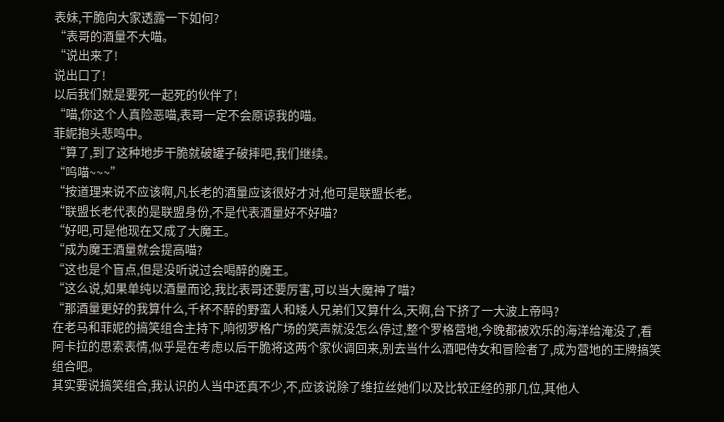表妹,干脆向大家透露一下如何?
“表哥的酒量不大喵。
“说出来了!
说出口了!
以后我们就是要死一起死的伙伴了!
“喵,你这个人真险恶喵,表哥一定不会原谅我的喵。
菲妮抱头悲鸣中。
“算了,到了这种地步干脆就破罐子破摔吧,我们继续。
“呜喵~~~”
“按道理来说不应该啊,凡长老的酒量应该很好才对,他可是联盟长老。
“联盟长老代表的是联盟身份,不是代表酒量好不好喵?
“好吧,可是他现在又成了大魔王。
“成为魔王酒量就会提高喵?
“这也是个盲点,但是没听说过会喝醉的魔王。
“这么说,如果单纯以酒量而论,我比表哥还要厉害,可以当大魔神了喵?
“那酒量更好的我算什么,千杯不醉的野蛮人和矮人兄弟们又算什么,天啊,台下挤了一大波上帝吗?
在老马和菲妮的搞笑组合主持下,响彻罗格广场的笑声就没怎么停过,整个罗格营地,今晚都被欢乐的海洋给淹没了,看阿卡拉的思索表情,似乎是在考虑以后干脆将这两个家伙调回来,别去当什么酒吧侍女和冒险者了,成为营地的王牌搞笑组合吧。
其实要说搞笑组合,我认识的人当中还真不少,不,应该说除了维拉丝她们以及比较正经的那几位,其他人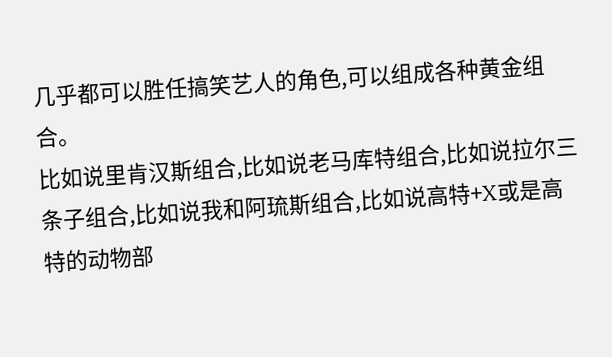几乎都可以胜任搞笑艺人的角色,可以组成各种黄金组合。
比如说里肯汉斯组合,比如说老马库特组合,比如说拉尔三条子组合,比如说我和阿琉斯组合,比如说高特+X或是高特的动物部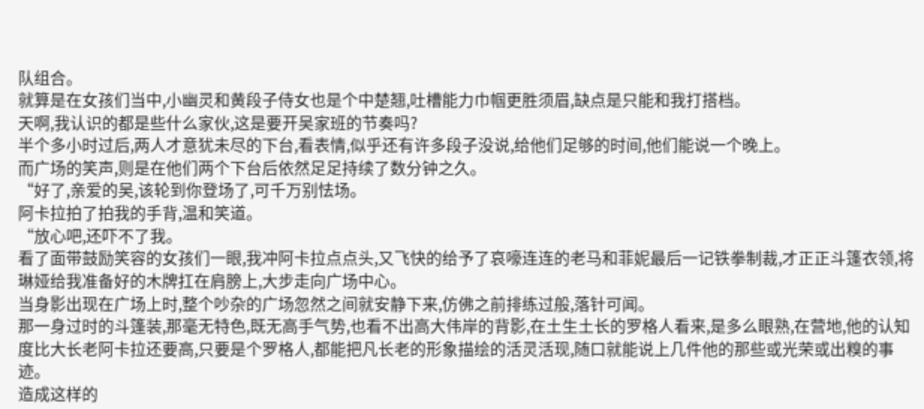队组合。
就算是在女孩们当中,小幽灵和黄段子侍女也是个中楚翘,吐槽能力巾帼更胜须眉,缺点是只能和我打搭档。
天啊,我认识的都是些什么家伙,这是要开吴家班的节奏吗?
半个多小时过后,两人才意犹未尽的下台,看表情,似乎还有许多段子没说,给他们足够的时间,他们能说一个晚上。
而广场的笑声,则是在他们两个下台后依然足足持续了数分钟之久。
“好了,亲爱的吴,该轮到你登场了,可千万别怯场。
阿卡拉拍了拍我的手背,温和笑道。
“放心吧,还吓不了我。
看了面带鼓励笑容的女孩们一眼,我冲阿卡拉点点头,又飞快的给予了哀嚎连连的老马和菲妮最后一记铁拳制裁,才正正斗篷衣领,将琳娅给我准备好的木牌扛在肩膀上,大步走向广场中心。
当身影出现在广场上时,整个吵杂的广场忽然之间就安静下来,仿佛之前排练过般,落针可闻。
那一身过时的斗篷装,那毫无特色,既无高手气势,也看不出高大伟岸的背影,在土生土长的罗格人看来,是多么眼熟,在营地,他的认知度比大长老阿卡拉还要高,只要是个罗格人,都能把凡长老的形象描绘的活灵活现,随口就能说上几件他的那些或光荣或出糗的事迹。
造成这样的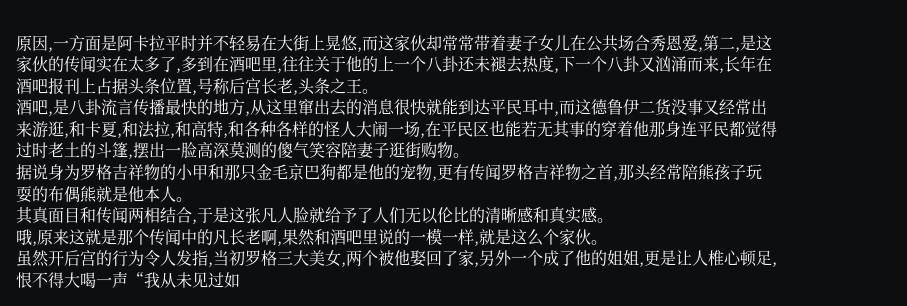原因,一方面是阿卡拉平时并不轻易在大街上晃悠,而这家伙却常常带着妻子女儿在公共场合秀恩爱,第二,是这家伙的传闻实在太多了,多到在酒吧里,往往关于他的上一个八卦还未褪去热度,下一个八卦又汹涌而来,长年在酒吧报刊上占据头条位置,号称后宫长老,头条之王。
酒吧,是八卦流言传播最快的地方,从这里窜出去的消息很快就能到达平民耳中,而这德鲁伊二货没事又经常出来游逛,和卡夏,和法拉,和高特,和各种各样的怪人大闹一场,在平民区也能若无其事的穿着他那身连平民都觉得过时老土的斗篷,摆出一脸高深莫测的傻气笑容陪妻子逛街购物。
据说身为罗格吉祥物的小甲和那只金毛京巴狗都是他的宠物,更有传闻罗格吉祥物之首,那头经常陪熊孩子玩耍的布偶熊就是他本人。
其真面目和传闻两相结合,于是这张凡人脸就给予了人们无以伦比的清晰感和真实感。
哦,原来这就是那个传闻中的凡长老啊,果然和酒吧里说的一模一样,就是这么个家伙。
虽然开后宫的行为令人发指,当初罗格三大美女,两个被他娶回了家,另外一个成了他的姐姐,更是让人椎心顿足,恨不得大喝一声“我从未见过如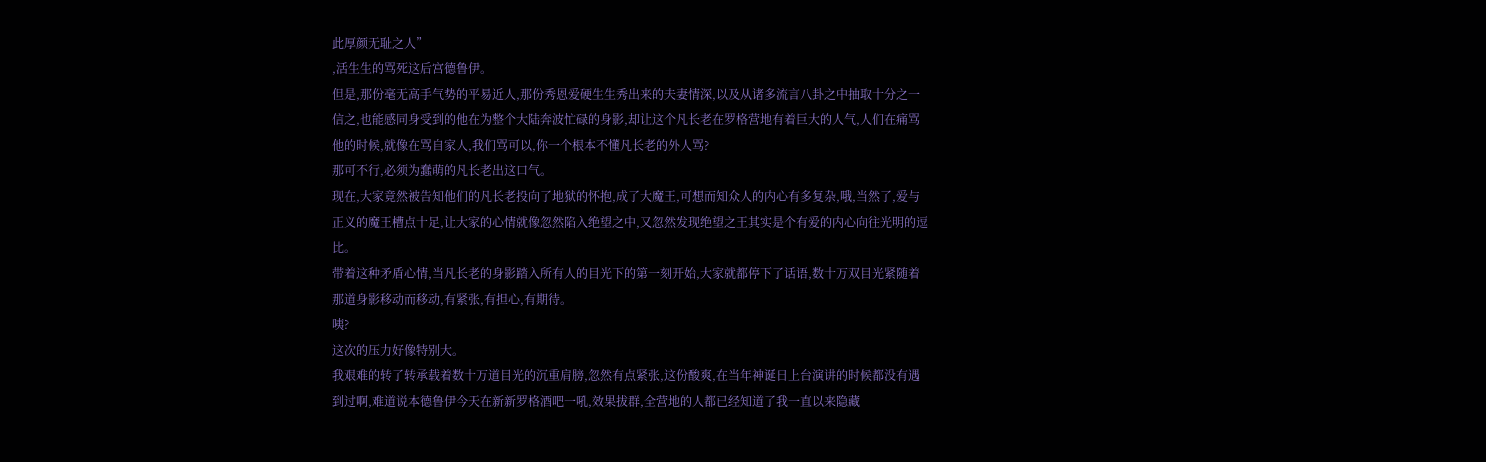此厚颜无耻之人”
,活生生的骂死这后宫德鲁伊。
但是,那份毫无高手气势的平易近人,那份秀恩爱硬生生秀出来的夫妻情深,以及从诸多流言八卦之中抽取十分之一信之,也能感同身受到的他在为整个大陆奔波忙碌的身影,却让这个凡长老在罗格营地有着巨大的人气,人们在痛骂他的时候,就像在骂自家人,我们骂可以,你一个根本不懂凡长老的外人骂?
那可不行,必须为蠢萌的凡长老出这口气。
现在,大家竟然被告知他们的凡长老投向了地狱的怀抱,成了大魔王,可想而知众人的内心有多复杂,哦,当然了,爱与正义的魔王槽点十足,让大家的心情就像忽然陷入绝望之中,又忽然发现绝望之王其实是个有爱的内心向往光明的逗比。
带着这种矛盾心情,当凡长老的身影踏入所有人的目光下的第一刻开始,大家就都停下了话语,数十万双目光紧随着那道身影移动而移动,有紧张,有担心,有期待。
咦?
这次的压力好像特别大。
我艰难的转了转承载着数十万道目光的沉重肩膀,忽然有点紧张,这份酸爽,在当年神诞日上台演讲的时候都没有遇到过啊,难道说本德鲁伊今天在新新罗格酒吧一吼,效果拔群,全营地的人都已经知道了我一直以来隐藏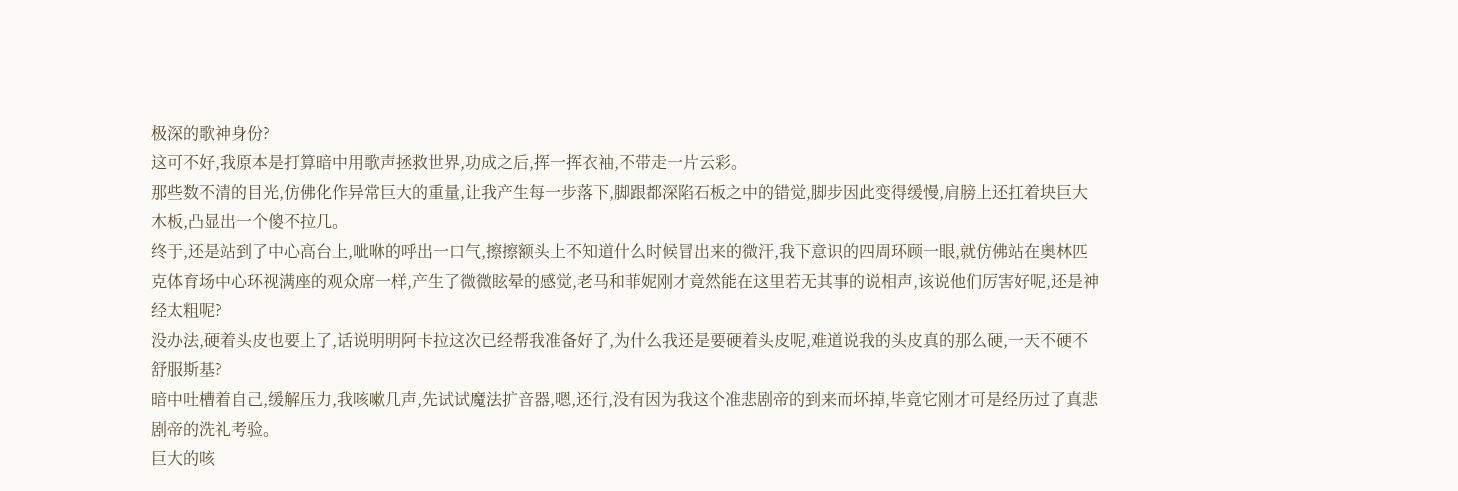极深的歌神身份?
这可不好,我原本是打算暗中用歌声拯救世界,功成之后,挥一挥衣袖,不带走一片云彩。
那些数不清的目光,仿佛化作异常巨大的重量,让我产生每一步落下,脚跟都深陷石板之中的错觉,脚步因此变得缓慢,肩膀上还扛着块巨大木板,凸显出一个傻不拉几。
终于,还是站到了中心高台上,呲咻的呼出一口气,擦擦额头上不知道什么时候冒出来的微汗,我下意识的四周环顾一眼,就仿佛站在奥林匹克体育场中心环视满座的观众席一样,产生了微微眩晕的感觉,老马和菲妮刚才竟然能在这里若无其事的说相声,该说他们厉害好呢,还是神经太粗呢?
没办法,硬着头皮也要上了,话说明明阿卡拉这次已经帮我准备好了,为什么我还是要硬着头皮呢,难道说我的头皮真的那么硬,一天不硬不舒服斯基?
暗中吐槽着自己,缓解压力,我咳嗽几声,先试试魔法扩音器,嗯,还行,没有因为我这个准悲剧帝的到来而坏掉,毕竟它刚才可是经历过了真悲剧帝的洗礼考验。
巨大的咳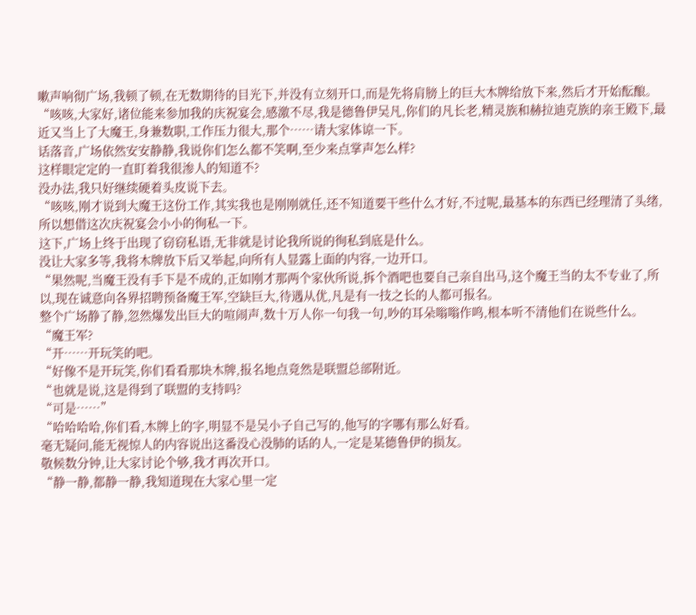嗽声响彻广场,我顿了顿,在无数期待的目光下,并没有立刻开口,而是先将肩膀上的巨大木牌给放下来,然后才开始酝酿。
“咳咳,大家好,诸位能来参加我的庆祝宴会,感激不尽,我是德鲁伊吴凡,你们的凡长老,精灵族和赫拉迪克族的亲王殿下,最近又当上了大魔王,身兼数职,工作压力很大,那个……请大家体谅一下。
话落音,广场依然安安静静,我说你们怎么都不笑啊,至少来点掌声怎么样?
这样眼定定的一直盯着我很渗人的知道不?
没办法,我只好继续硬着头皮说下去。
“咳咳,刚才说到大魔王这份工作,其实我也是刚刚就任,还不知道要干些什么才好,不过呢,最基本的东西已经理清了头绪,所以想借这次庆祝宴会小小的徇私一下。
这下,广场上终于出现了窃窃私语,无非就是讨论我所说的徇私到底是什么。
没让大家多等,我将木牌放下后又举起,向所有人显露上面的内容,一边开口。
“果然呢,当魔王没有手下是不成的,正如刚才那两个家伙所说,拆个酒吧也要自己亲自出马,这个魔王当的太不专业了,所以,现在诚意向各界招聘预备魔王军,空缺巨大,待遇从优,凡是有一技之长的人都可报名。
整个广场静了静,忽然爆发出巨大的喧闹声,数十万人你一句我一句,吵的耳朵嗡嗡作鸣,根本听不清他们在说些什么。
“魔王军?
“开……开玩笑的吧。
“好像不是开玩笑,你们看看那块木牌,报名地点竟然是联盟总部附近。
“也就是说,这是得到了联盟的支持吗?
“可是……”
“哈哈哈哈,你们看,木牌上的字,明显不是吴小子自己写的,他写的字哪有那么好看。
毫无疑问,能无视惊人的内容说出这番没心没肺的话的人,一定是某德鲁伊的损友。
敬候数分钟,让大家讨论个够,我才再次开口。
“静一静,都静一静,我知道现在大家心里一定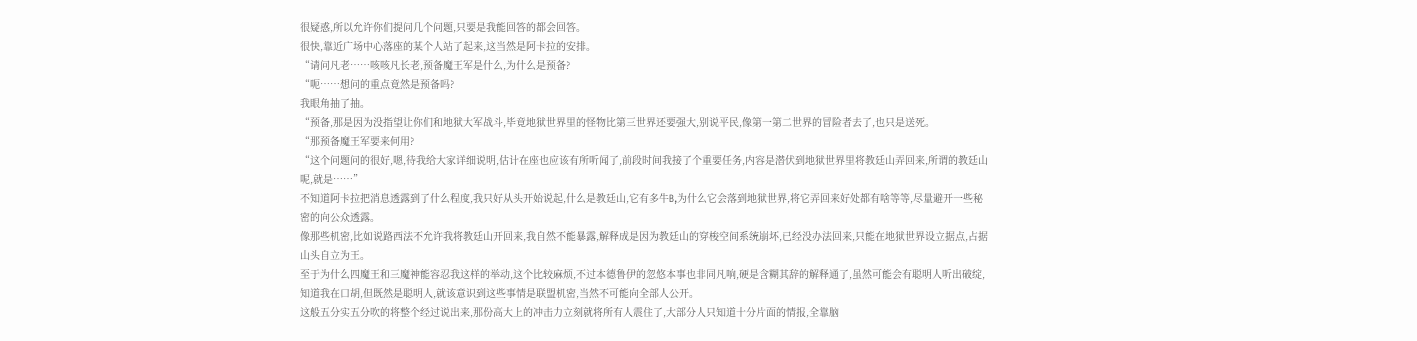很疑惑,所以允许你们提问几个问题,只要是我能回答的都会回答。
很快,靠近广场中心落座的某个人站了起来,这当然是阿卡拉的安排。
“请问凡老……咳咳凡长老,预备魔王军是什么,为什么是预备?
“呃……想问的重点竟然是预备吗?
我眼角抽了抽。
“预备,那是因为没指望让你们和地狱大军战斗,毕竟地狱世界里的怪物比第三世界还要强大,别说平民,像第一第二世界的冒险者去了,也只是送死。
“那预备魔王军要来何用?
“这个问题问的很好,嗯,待我给大家详细说明,估计在座也应该有所听闻了,前段时间我接了个重要任务,内容是潜伏到地狱世界里将教廷山弄回来,所谓的教廷山呢,就是……”
不知道阿卡拉把消息透露到了什么程度,我只好从头开始说起,什么是教廷山,它有多牛B,为什么它会落到地狱世界,将它弄回来好处都有啥等等,尽量避开一些秘密的向公众透露。
像那些机密,比如说路西法不允许我将教廷山开回来,我自然不能暴露,解释成是因为教廷山的穿梭空间系统崩坏,已经没办法回来,只能在地狱世界设立据点,占据山头自立为王。
至于为什么四魔王和三魔神能容忍我这样的举动,这个比较麻烦,不过本德鲁伊的忽悠本事也非同凡响,硬是含糊其辞的解释通了,虽然可能会有聪明人听出破绽,知道我在口胡,但既然是聪明人,就该意识到这些事情是联盟机密,当然不可能向全部人公开。
这般五分实五分吹的将整个经过说出来,那份高大上的冲击力立刻就将所有人震住了,大部分人只知道十分片面的情报,全靠脑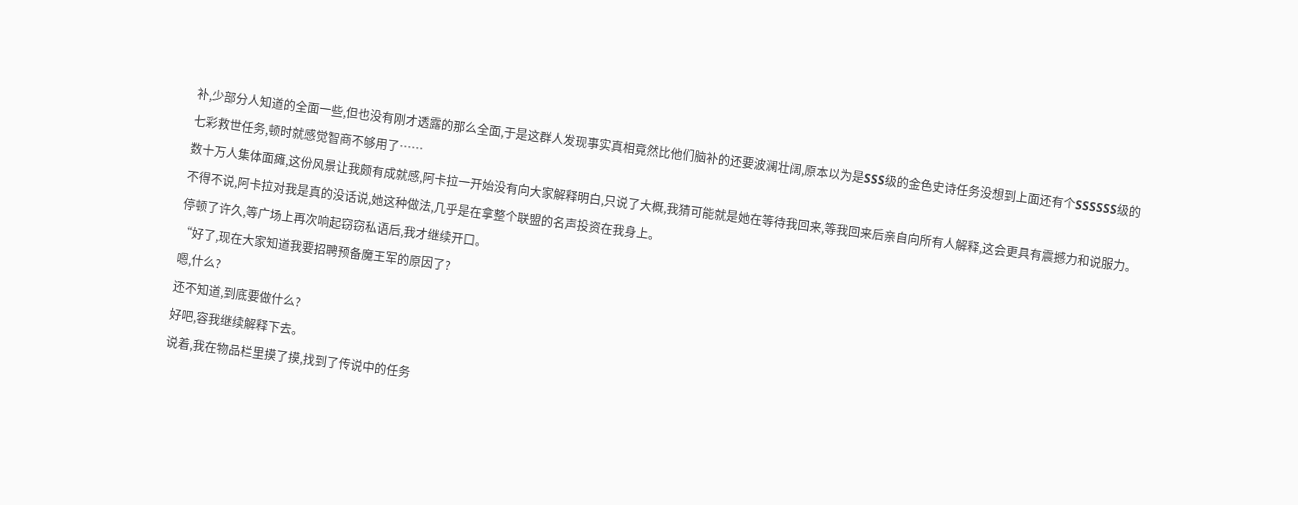补,少部分人知道的全面一些,但也没有刚才透露的那么全面,于是这群人发现事实真相竟然比他们脑补的还要波澜壮阔,原本以为是SSS级的金色史诗任务没想到上面还有个SSSSSS级的七彩救世任务,顿时就感觉智商不够用了……
数十万人集体面瘫,这份风景让我颇有成就感,阿卡拉一开始没有向大家解释明白,只说了大概,我猜可能就是她在等待我回来,等我回来后亲自向所有人解释,这会更具有震撼力和说服力。
不得不说,阿卡拉对我是真的没话说,她这种做法,几乎是在拿整个联盟的名声投资在我身上。
停顿了许久,等广场上再次响起窃窃私语后,我才继续开口。
“好了,现在大家知道我要招聘预备魔王军的原因了?
嗯,什么?
还不知道,到底要做什么?
好吧,容我继续解释下去。
说着,我在物品栏里摸了摸,找到了传说中的任务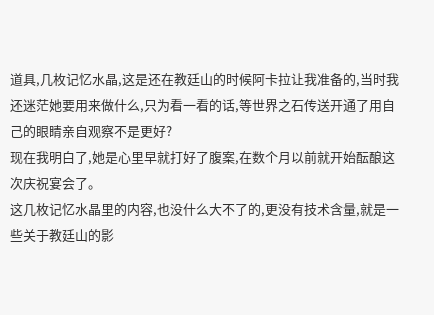道具,几枚记忆水晶,这是还在教廷山的时候阿卡拉让我准备的,当时我还迷茫她要用来做什么,只为看一看的话,等世界之石传送开通了用自己的眼睛亲自观察不是更好?
现在我明白了,她是心里早就打好了腹案,在数个月以前就开始酝酿这次庆祝宴会了。
这几枚记忆水晶里的内容,也没什么大不了的,更没有技术含量,就是一些关于教廷山的影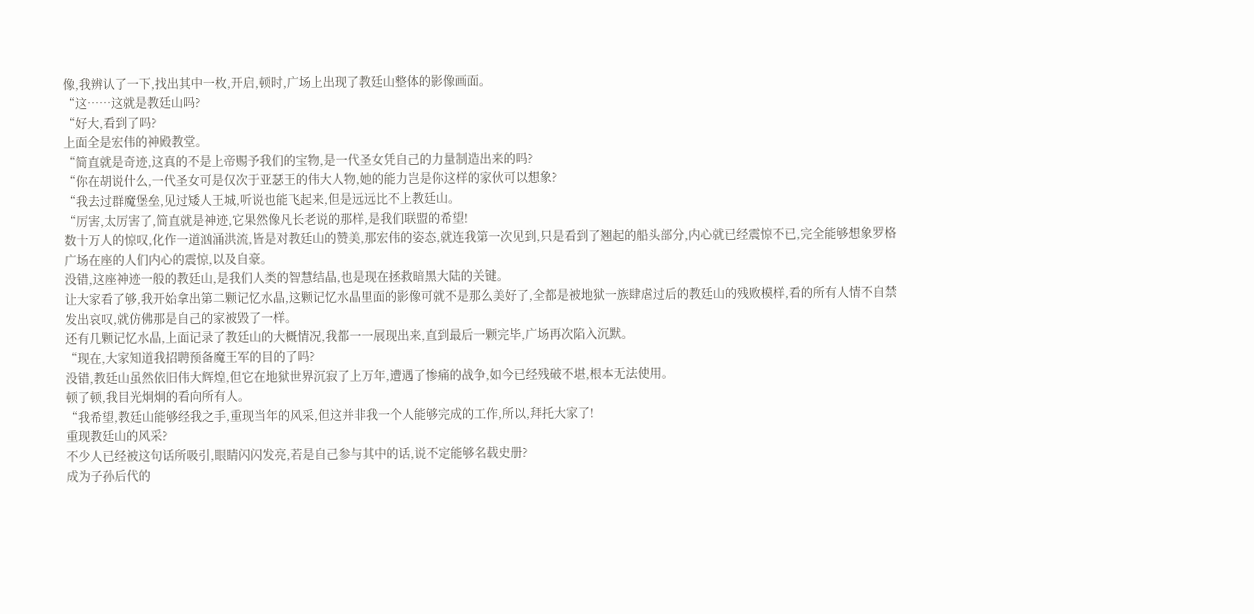像,我辨认了一下,找出其中一枚,开启,顿时,广场上出现了教廷山整体的影像画面。
“这……这就是教廷山吗?
“好大,看到了吗?
上面全是宏伟的神殿教堂。
“简直就是奇迹,这真的不是上帝赐予我们的宝物,是一代圣女凭自己的力量制造出来的吗?
“你在胡说什么,一代圣女可是仅次于亚瑟王的伟大人物,她的能力岂是你这样的家伙可以想象?
“我去过群魔堡垒,见过矮人王城,听说也能飞起来,但是远远比不上教廷山。
“厉害,太厉害了,简直就是神迹,它果然像凡长老说的那样,是我们联盟的希望!
数十万人的惊叹,化作一道汹涌洪流,皆是对教廷山的赞美,那宏伟的姿态,就连我第一次见到,只是看到了翘起的船头部分,内心就已经震惊不已,完全能够想象罗格广场在座的人们内心的震惊,以及自豪。
没错,这座神迹一般的教廷山,是我们人类的智慧结晶,也是现在拯救暗黑大陆的关键。
让大家看了够,我开始拿出第二颗记忆水晶,这颗记忆水晶里面的影像可就不是那么美好了,全都是被地狱一族肆虐过后的教廷山的残败模样,看的所有人情不自禁发出哀叹,就仿佛那是自己的家被毁了一样。
还有几颗记忆水晶,上面记录了教廷山的大概情况,我都一一展现出来,直到最后一颗完毕,广场再次陷入沉默。
“现在,大家知道我招聘预备魔王军的目的了吗?
没错,教廷山虽然依旧伟大辉煌,但它在地狱世界沉寂了上万年,遭遇了惨痛的战争,如今已经残破不堪,根本无法使用。
顿了顿,我目光炯炯的看向所有人。
“我希望,教廷山能够经我之手,重现当年的风采,但这并非我一个人能够完成的工作,所以,拜托大家了!
重现教廷山的风采?
不少人已经被这句话所吸引,眼睛闪闪发亮,若是自己参与其中的话,说不定能够名载史册?
成为子孙后代的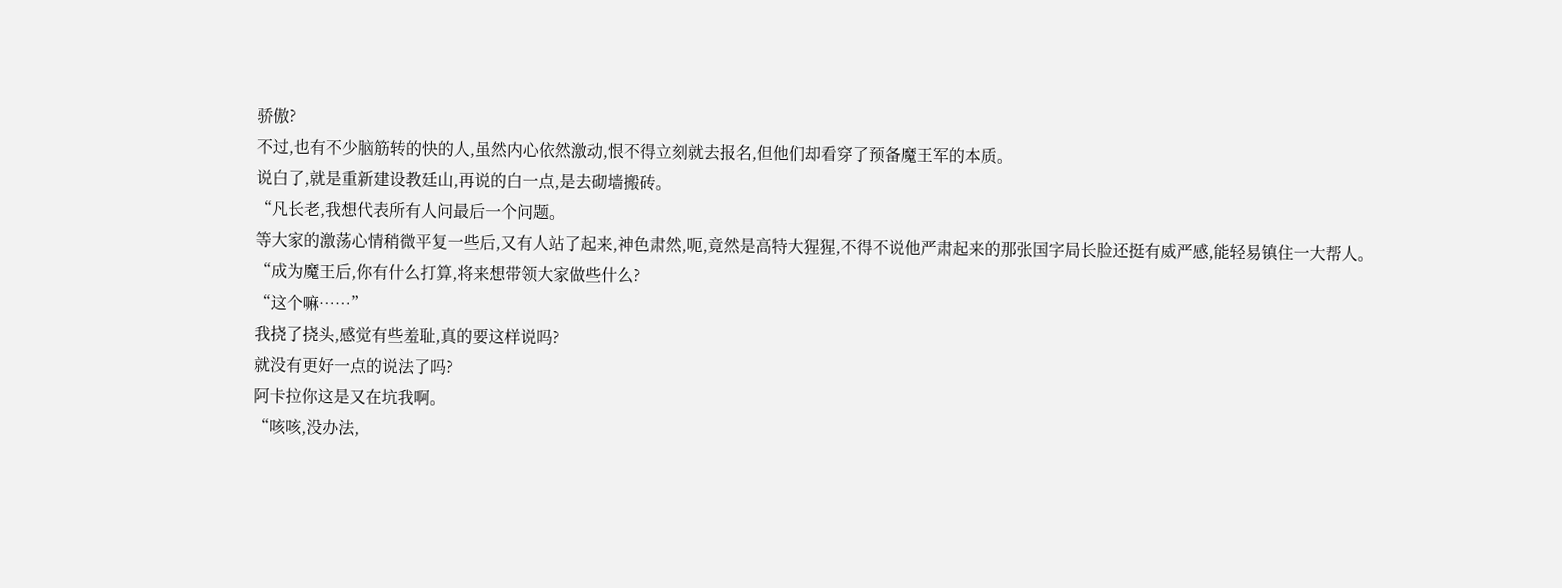骄傲?
不过,也有不少脑筋转的快的人,虽然内心依然激动,恨不得立刻就去报名,但他们却看穿了预备魔王军的本质。
说白了,就是重新建设教廷山,再说的白一点,是去砌墙搬砖。
“凡长老,我想代表所有人问最后一个问题。
等大家的激荡心情稍微平复一些后,又有人站了起来,神色肃然,呃,竟然是高特大猩猩,不得不说他严肃起来的那张国字局长脸还挺有威严感,能轻易镇住一大帮人。
“成为魔王后,你有什么打算,将来想带领大家做些什么?
“这个嘛……”
我挠了挠头,感觉有些羞耻,真的要这样说吗?
就没有更好一点的说法了吗?
阿卡拉你这是又在坑我啊。
“咳咳,没办法,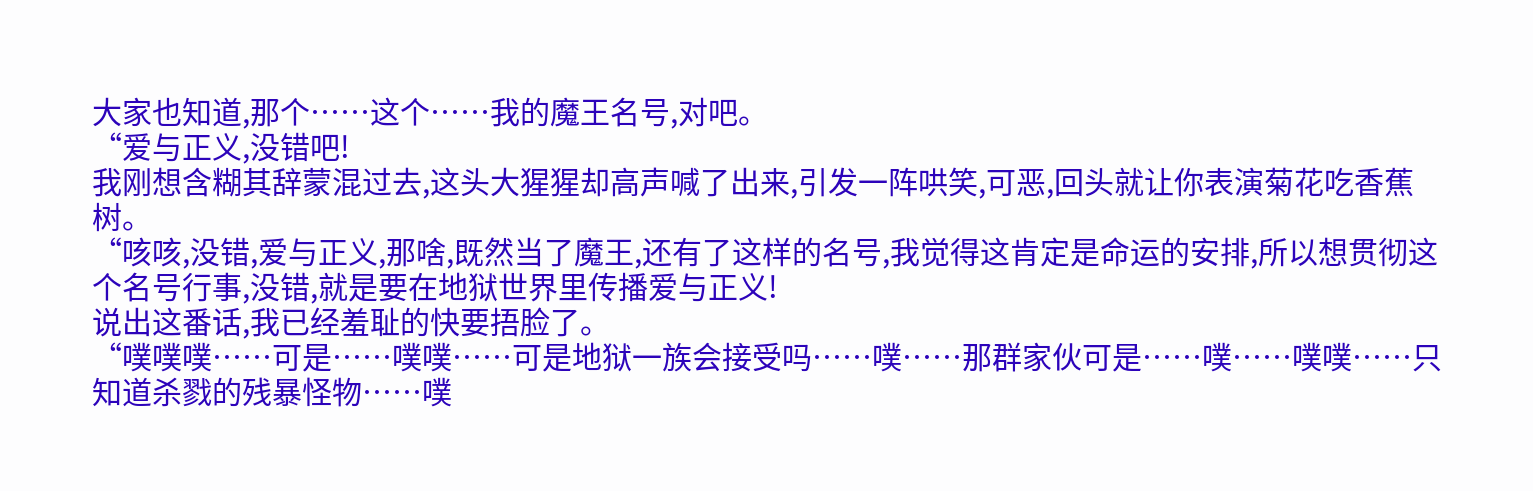大家也知道,那个……这个……我的魔王名号,对吧。
“爱与正义,没错吧!
我刚想含糊其辞蒙混过去,这头大猩猩却高声喊了出来,引发一阵哄笑,可恶,回头就让你表演菊花吃香蕉树。
“咳咳,没错,爱与正义,那啥,既然当了魔王,还有了这样的名号,我觉得这肯定是命运的安排,所以想贯彻这个名号行事,没错,就是要在地狱世界里传播爱与正义!
说出这番话,我已经羞耻的快要捂脸了。
“噗噗噗……可是……噗噗……可是地狱一族会接受吗……噗……那群家伙可是……噗……噗噗……只知道杀戮的残暴怪物……噗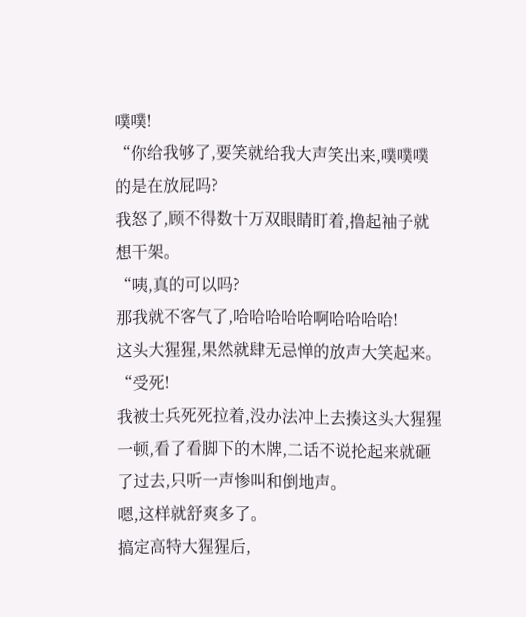噗噗!
“你给我够了,要笑就给我大声笑出来,噗噗噗的是在放屁吗?
我怒了,顾不得数十万双眼睛盯着,撸起袖子就想干架。
“咦,真的可以吗?
那我就不客气了,哈哈哈哈哈啊哈哈哈哈!
这头大猩猩,果然就肆无忌惮的放声大笑起来。
“受死!
我被士兵死死拉着,没办法冲上去揍这头大猩猩一顿,看了看脚下的木牌,二话不说抡起来就砸了过去,只听一声惨叫和倒地声。
嗯,这样就舒爽多了。
搞定高特大猩猩后,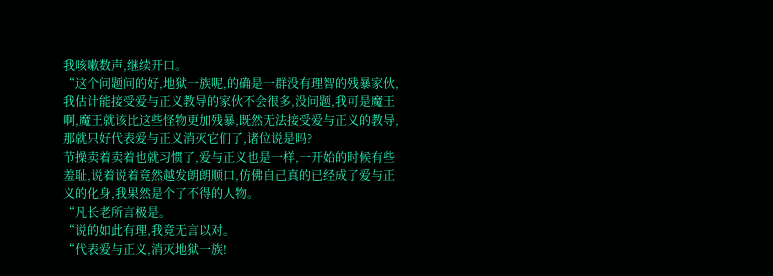我咳嗽数声,继续开口。
“这个问题问的好,地狱一族呢,的确是一群没有理智的残暴家伙,我估计能接受爱与正义教导的家伙不会很多,没问题,我可是魔王啊,魔王就该比这些怪物更加残暴,既然无法接受爱与正义的教导,那就只好代表爱与正义消灭它们了,诸位说是吗?
节操卖着卖着也就习惯了,爱与正义也是一样,一开始的时候有些羞耻,说着说着竟然越发朗朗顺口,仿佛自己真的已经成了爱与正义的化身,我果然是个了不得的人物。
“凡长老所言极是。
“说的如此有理,我竟无言以对。
“代表爱与正义,消灭地狱一族!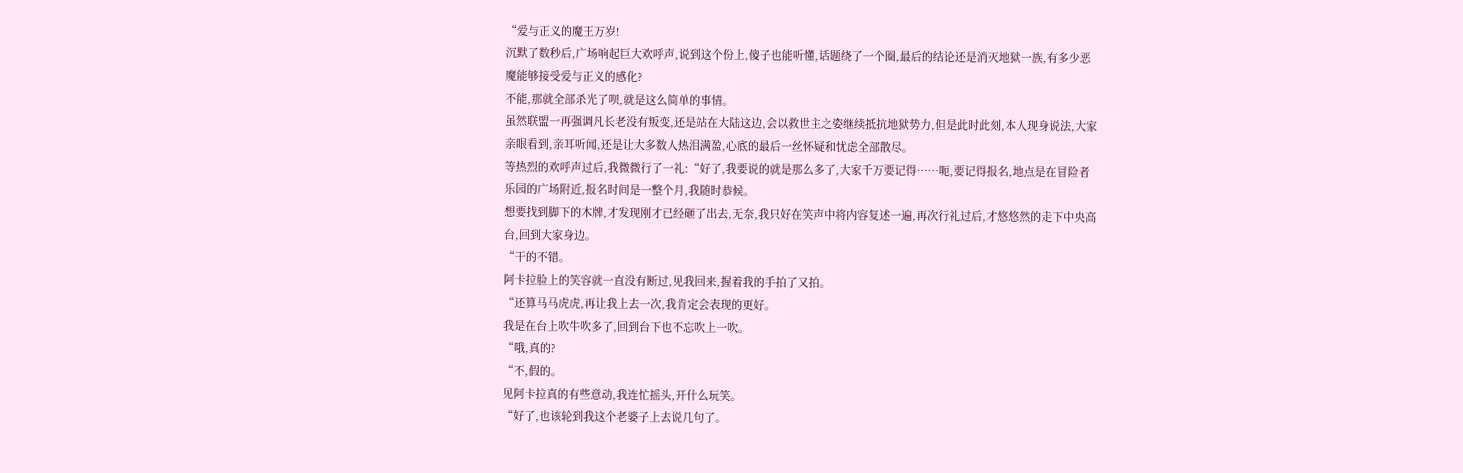“爱与正义的魔王万岁!
沉默了数秒后,广场响起巨大欢呼声,说到这个份上,傻子也能听懂,话题绕了一个圈,最后的结论还是消灭地狱一族,有多少恶魔能够接受爱与正义的感化?
不能,那就全部杀光了呗,就是这么简单的事情。
虽然联盟一再强调凡长老没有叛变,还是站在大陆这边,会以救世主之姿继续抵抗地狱势力,但是此时此刻,本人现身说法,大家亲眼看到,亲耳听闻,还是让大多数人热泪满盈,心底的最后一丝怀疑和忧虑全部散尽。
等热烈的欢呼声过后,我微微行了一礼:“好了,我要说的就是那么多了,大家千万要记得……呃,要记得报名,地点是在冒险者乐园的广场附近,报名时间是一整个月,我随时恭候。
想要找到脚下的木牌,才发现刚才已经砸了出去,无奈,我只好在笑声中将内容复述一遍,再次行礼过后,才悠悠然的走下中央高台,回到大家身边。
“干的不错。
阿卡拉脸上的笑容就一直没有断过,见我回来,握着我的手拍了又拍。
“还算马马虎虎,再让我上去一次,我肯定会表现的更好。
我是在台上吹牛吹多了,回到台下也不忘吹上一吹。
“哦,真的?
“不,假的。
见阿卡拉真的有些意动,我连忙摇头,开什么玩笑。
“好了,也该轮到我这个老婆子上去说几句了。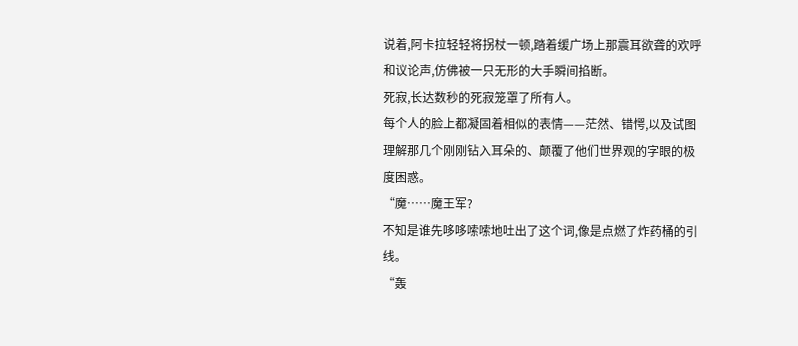说着,阿卡拉轻轻将拐杖一顿,踏着缓广场上那震耳欲聋的欢呼和议论声,仿佛被一只无形的大手瞬间掐断。
死寂,长达数秒的死寂笼罩了所有人。
每个人的脸上都凝固着相似的表情——茫然、错愕,以及试图理解那几个刚刚钻入耳朵的、颠覆了他们世界观的字眼的极度困惑。
“魔……魔王军?
不知是谁先哆哆嗦嗦地吐出了这个词,像是点燃了炸药桶的引线。
“轰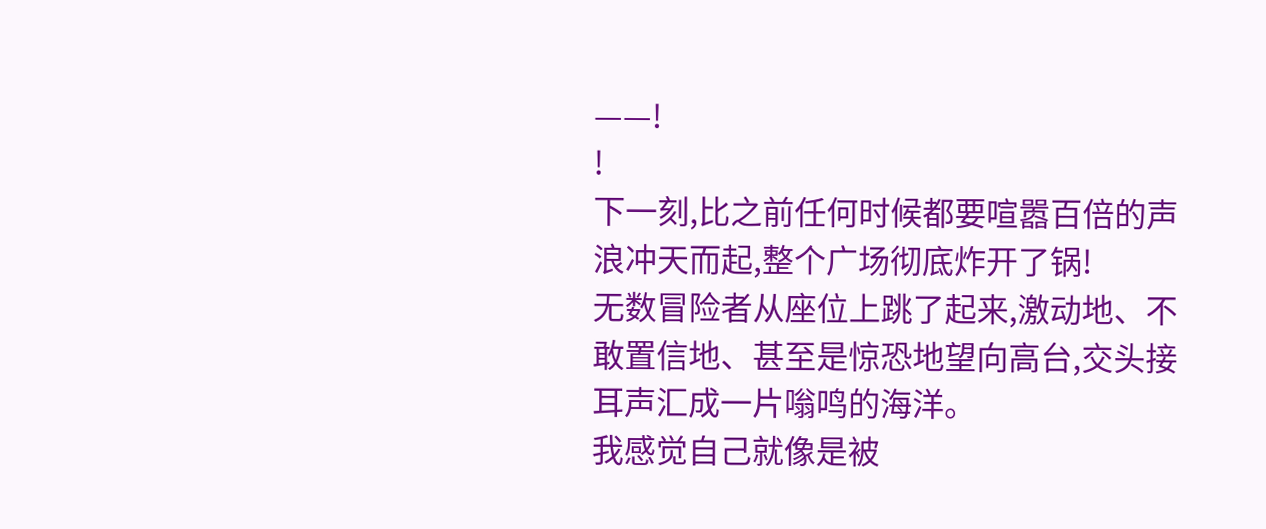——!
!
下一刻,比之前任何时候都要喧嚣百倍的声浪冲天而起,整个广场彻底炸开了锅!
无数冒险者从座位上跳了起来,激动地、不敢置信地、甚至是惊恐地望向高台,交头接耳声汇成一片嗡鸣的海洋。
我感觉自己就像是被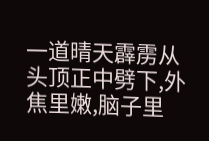一道晴天霹雳从头顶正中劈下,外焦里嫩,脑子里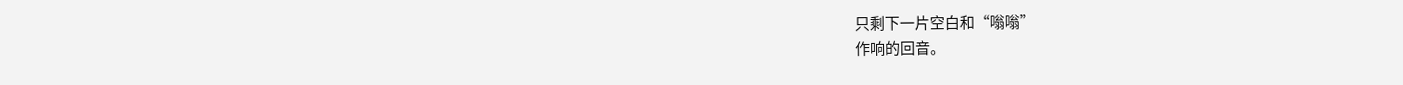只剩下一片空白和“嗡嗡”
作响的回音。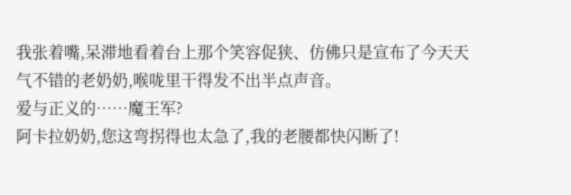我张着嘴,呆滞地看着台上那个笑容促狭、仿佛只是宣布了今天天气不错的老奶奶,喉咙里干得发不出半点声音。
爱与正义的……魔王军?
阿卡拉奶奶,您这弯拐得也太急了,我的老腰都快闪断了!